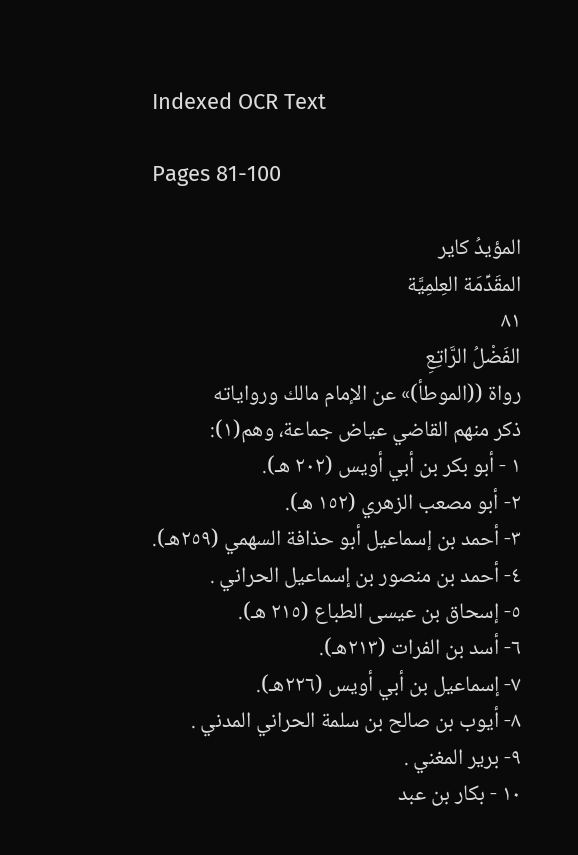Indexed OCR Text

Pages 81-100

المؤيدُ كاير
المقَدِّمَة العِلمِيَّة
٨١
الفَضْلُ الرَّاتِعِ
رواة ((الموطأ)» عن الإمام مالك ورواياته
ذكر منهم القاضي عياض جماعة، وهم(١):
١ - أبو بكر بن أبي أويس (٢٠٢ هـ).
٢- أبو مصعب الزهري (١٥٢ هـ).
٣- أحمد بن إسماعيل أبو حذافة السهمي (٢٥٩هـ).
٤- أحمد بن منصور بن إسماعيل الحراني .
٥- إسحاق بن عيسى الطباع (٢١٥ هـ).
٦- أسد بن الفرات (٢١٣هـ).
٧- إسماعيل بن أبي أويس (٢٢٦هـ).
٨- أيوب بن صالح بن سلمة الحراني المدني .
٩- برير المغني .
١٠ - بكار بن عبد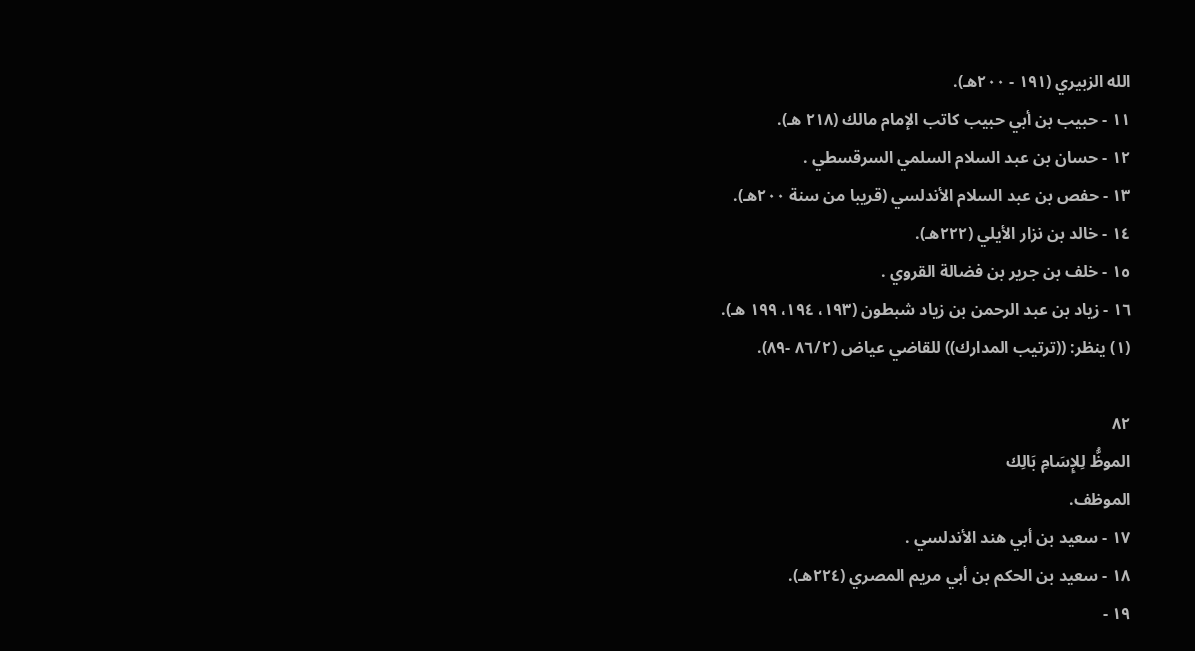الله الزبيري (١٩١ - ٢٠٠هـ).
١١ - حبيب بن أبي حبيب كاتب الإمام مالك (٢١٨ هـ).
١٢ - حسان بن عبد السلام السلمي السرقسطي .
١٣ - حفص بن عبد السلام الأندلسي (قريبا من سنة ٢٠٠هـ).
١٤ - خالد بن نزار الأيلي (٢٢٢هـ).
١٥ - خلف بن جرير بن فضالة القروي .
١٦ - زياد بن عبد الرحمن بن زياد شبطون (١٩٣، ١٩٤، ١٩٩ هـ).
(١) ينظر: ((ترتيب المدارك)) للقاضي عياض (٨٦/٢ -٨٩).

٨٢
الموظُّ لِلإِسَامِ بَالِك
الموظف.
١٧ - سعید بن أبي هند الأندلسي .
١٨ - سعيد بن الحكم بن أبي مريم المصري (٢٢٤هـ).
١٩ -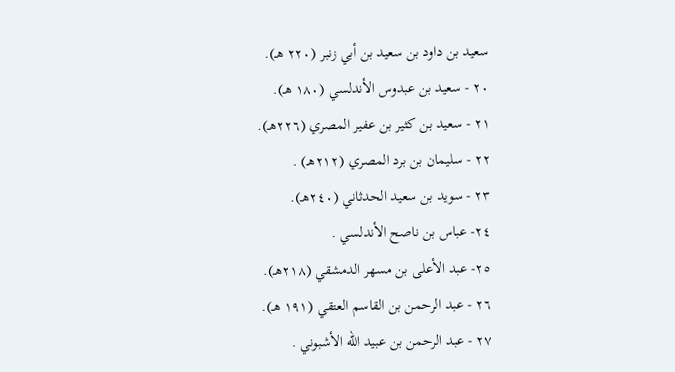سعيد بن داود بن سعيد بن أبي زنبر (٢٢٠ هـ).
٢٠ - سعيد بن عبدوس الأندلسي (١٨٠ هـ).
٢١ - سعيد بن كثير بن عفير المصري (٢٢٦هـ).
٢٢ - سليمان بن برد المصري (٢١٢هـ) .
٢٣ - سويد بن سعيد الحدثاني (٢٤٠هـ).
٢٤- عباس بن ناصح الأندلسي .
٢٥- عبد الأعلى بن مسهر الدمشقي (٢١٨هـ).
٢٦ - عبد الرحمن بن القاسم العتقي (١٩١ هـ).
٢٧ - عبد الرحمن بن عبيد اللّه الأشبوني .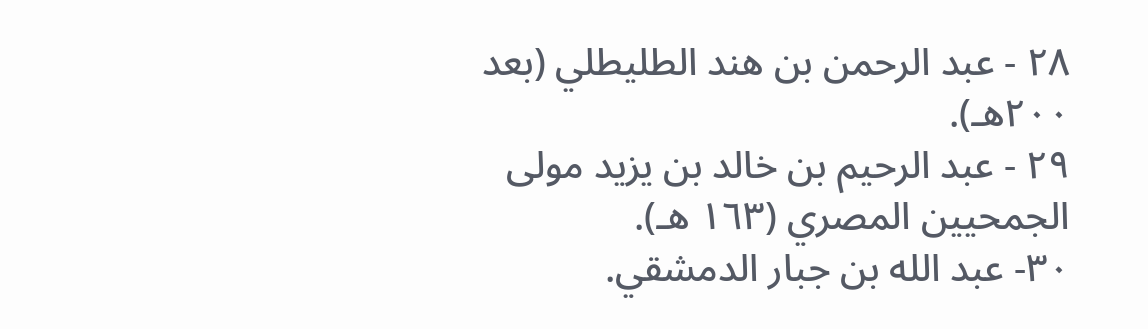٢٨ - عبد الرحمن بن هند الطليطلي (بعد ٢٠٠هـ).
٢٩ - عبد الرحيم بن خالد بن يزيد مولى الجمحيين المصري (١٦٣ هـ).
٣٠- عبد الله بن جبار الدمشقي.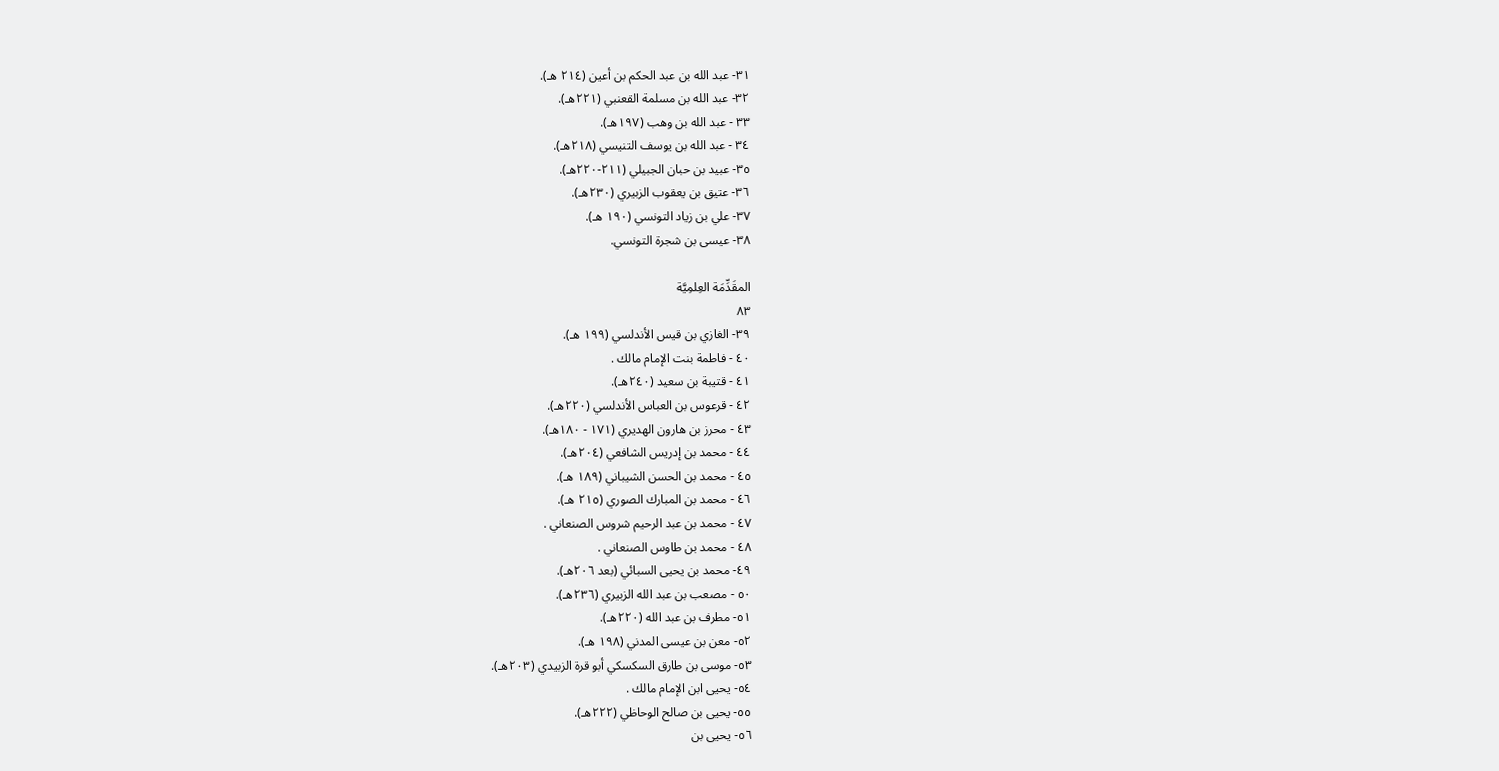٣١- عبد الله بن عبد الحكم بن أعين (٢١٤ هـ).
٣٢- عبد الله بن مسلمة القعنبي (٢٢١هـ).
٣٣ - عبد الله بن وهب (١٩٧هـ).
٣٤ - عبد الله بن يوسف التنيسي (٢١٨هـ).
٣٥- عبيد بن حبان الجبيلي (٢١١-٢٢٠هـ).
٣٦- عتيق بن يعقوب الزبيري (٢٣٠هـ).
٣٧- علي بن زياد التونسي (١٩٠ هـ).
٣٨- عيسى بن شجرة التونسي.

المقَدِّمَة العِلمِيَّة
٨٣
٣٩- الغازي بن قيس الأندلسي (١٩٩ هـ).
٤٠ - فاطمة بنت الإمام مالك .
٤١ - قتيبة بن سعيد (٢٤٠هـ).
٤٢ - قرعوس بن العباس الأندلسي (٢٢٠هـ).
٤٣ - محرز بن هارون الهديري (١٧١ - ١٨٠هـ).
٤٤ - محمد بن إدريس الشافعي (٢٠٤هـ).
٤٥ - محمد بن الحسن الشيباني (١٨٩ هـ).
٤٦ - محمد بن المبارك الصوري (٢١٥ هـ).
٤٧ - محمد بن عبد الرحيم شروس الصنعاني .
٤٨ - محمد بن طاوس الصنعاني .
٤٩- محمد بن يحيى السبائي (بعد ٢٠٦هـ).
٥٠ - مصعب بن عبد الله الزبيري (٢٣٦هـ).
٥١- مطرف بن عبد الله (٢٢٠هـ).
٥٢- معن بن عيسى المدني (١٩٨ هـ).
٥٣- موسى بن طارق السكسكي أبو قرة الزبيدي (٢٠٣هـ).
٥٤- يحيى ابن الإمام مالك .
٥٥- يحيى بن صالح الوحاظي (٢٢٢هـ).
٥٦- يحيى بن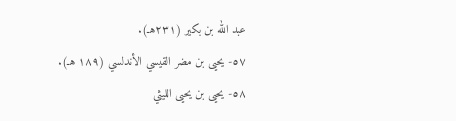عبد الله بن بكير (٢٣١هـ).
٥٧- يحيى بن مضر القيسي الأندلسي (١٨٩ هـ).
٥٨- يحيى بن يحيى الليثي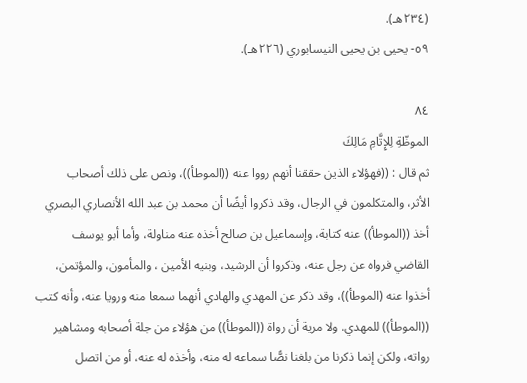(٢٣٤هـ).
٥٩- يحيى بن يحيى النيسابوري (٢٢٦هـ).

٨٤
الموظّةِ لِلإِتَّامِ مَالِكَ
ثم قال : ((فهؤلاء الذين حققنا أنهم رووا عنه ((الموطأ))، ونص على ذلك أصحاب
الأثر، والمتكلمون في الرجال، وقد ذكروا أيضًا أن محمد بن عبد الله الأنصاري البصري
أخذ ((الموطأ)) عنه كتابة، وإسماعيل بن صالح أخذه عنه مناولة، وأما أبو يوسف
القاضي فرواه عن رجل عنه، وذكروا أن الرشيد، وبنيه الأمين ، والمأمون، والمؤتمن،
أخذوا عنه (الموطأ))، وقد ذکر عن المهدي والهادي أنهما سمعا منه ورويا عنه، وأنه كتب
((الموطأ)) للمهدي. ولا مرية أن رواة ((الموطأ)) من هؤلاء من جلة أصحابه ومشاهير
رواته، ولکن إنما ذكرنا من بلغنا نصًّا سماعه له منه، وأخذه له عنه، أو من اتصل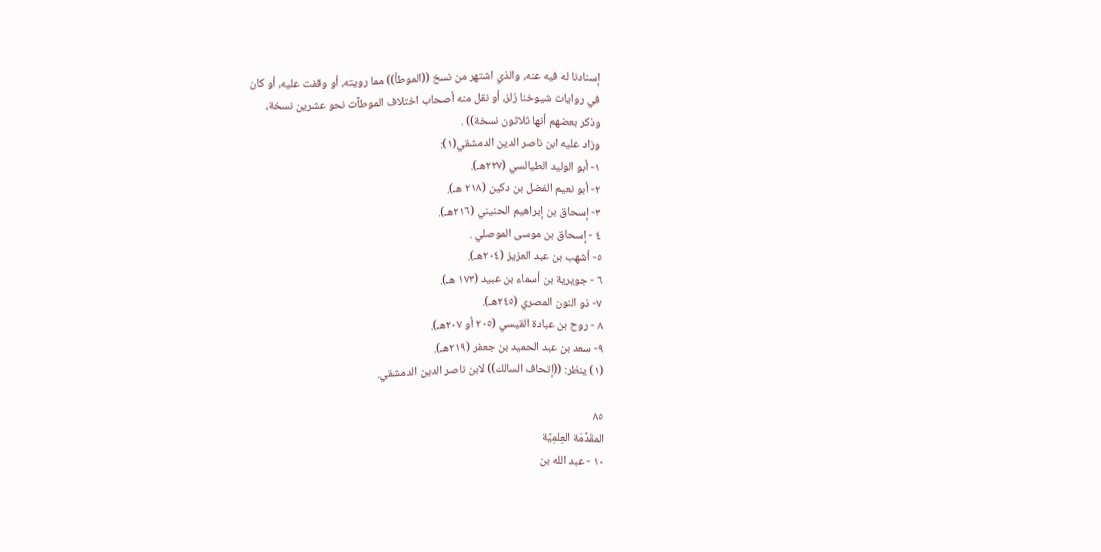إسنادنا له فيه عنه، والذي اشتهر من نسخ ((الموطأ)) مما رويته، أو وقفت عليه، أو كان
في روايات شيوخنا رُلز، أو نقل منه أصحاب اختلاف الموطآت نحو عشرين نسخة،
وذكر بعضهم أنها ثلاثون نسخة)) .
وزاد عليه ابن ناصر الدين الدمشقي(١):
١- أبو الوليد الطيالسي (٢٢٧هـ).
٢- أبو نعيم الفضل بن دكين (٢١٨ هـ).
٣- إسحاق بن إبراهيم الحنيني (٢١٦هـ).
٤ - إسحاق بن موسى الموصلي .
٥- أشهب بن عبد العزيز (٢٠٤هـ).
٦ - جويرية بن أسماء بن عبيد (١٧٣ هـ).
٧- ذو النون المصري (٢٤٥هـ).
٨ - روح بن عبادة القيسي (٢٠٥ أو ٢٠٧هـ).
٩- سعد بن عبد الحميد بن جعفر (٢١٩هـ).
(١) ينظر: ((إتحاف السالك)) لابن ناصر الدين الدمشقي.

٨٥
المقَدِّمَة العِلمِيَّة
١٠ - عبد الله بن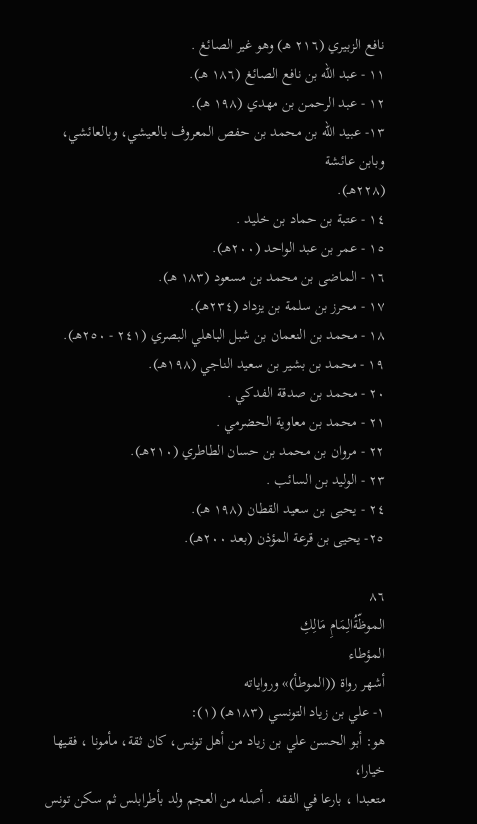نافع الزبيري (٢١٦ هـ) وهو غير الصائغ .
١١ - عبد الله بن نافع الصائغ (١٨٦ هـ).
١٢ - عبد الرحمن بن مهدي (١٩٨ هـ).
١٣- عبيد الله بن محمد بن حفص المعروف بالعيشي، وبالعائشي، وبابن عائشة
(٢٢٨هـ).
١٤ - عتبة بن حماد بن خليد .
١٥ - عمر بن عبد الواحد (٢٠٠هـ).
١٦ - الماضى بن محمد بن مسعود (١٨٣ هـ).
١٧ - محرز بن سلمة بن يزداد (٢٣٤هـ).
١٨ - محمد بن النعمان بن شبل الباهلي البصري (٢٤١ - ٢٥٠هـ).
١٩ - محمد بن بشير بن سعيد الناجي (١٩٨هـ).
٢٠ - محمد بن صدقة الفدکي .
٢١ - محمد بن معاوية الحضرمي .
٢٢ - مروان بن محمد بن حسان الطاطري (٢١٠هـ).
٢٣ - الوليد بن السائب .
٢٤ - يحيى بن سعيد القطان (١٩٨ هـ).
٢٥- يحيى بن قرعة المؤذن (بعد ٢٠٠هـ).

٨٦
الموظّةُالِمَامِ مَالِكِ
المؤطاء
أشهر رواة ((الموطأ)» ورواياته
١- علي بن زياد التونسي (١٨٣هـ) (١):
هو: أبو الحسن علي بن زياد من أهل تونس، كان ثقة، مأمونا ، فقيها خيارا،
متعبدا ، بارعا في الفقه . أصله من العجم ولد بأطرابلس ثم سكن تونس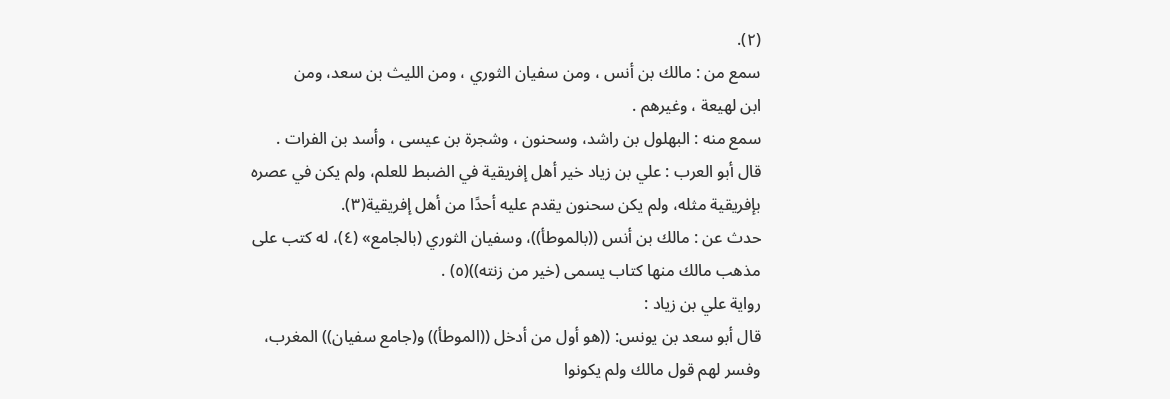(٢).
سمع من : مالك بن أنس ، ومن سفيان الثوري ، ومن الليث بن سعد، ومن
ابن لهيعة ، وغيرهم .
سمع منه : البهلول بن راشد، وسحنون ، وشجرة بن عيسى ، وأسد بن الفرات .
قال أبو العرب : علي بن زياد خير أهل إفريقية في الضبط للعلم، ولم يكن في عصره
بإفريقية مثله، ولم يكن سحنون يقدم عليه أحدًا من أهل إفريقية(٣).
حدث عن : مالك بن أنس ((بالموطأ))، وسفيان الثوري (بالجامع» (٤)، لە کتب على
مذهب مالك منها کتاب یسمى (خیر من زنته))(٥) .
رواية علي بن زياد :
قال أبو سعد بن يونس: ((هو أول من أدخل ((الموطأ)) و(جامع سفيان)) المغرب،
وفسر لهم قول مالك ولم یکونوا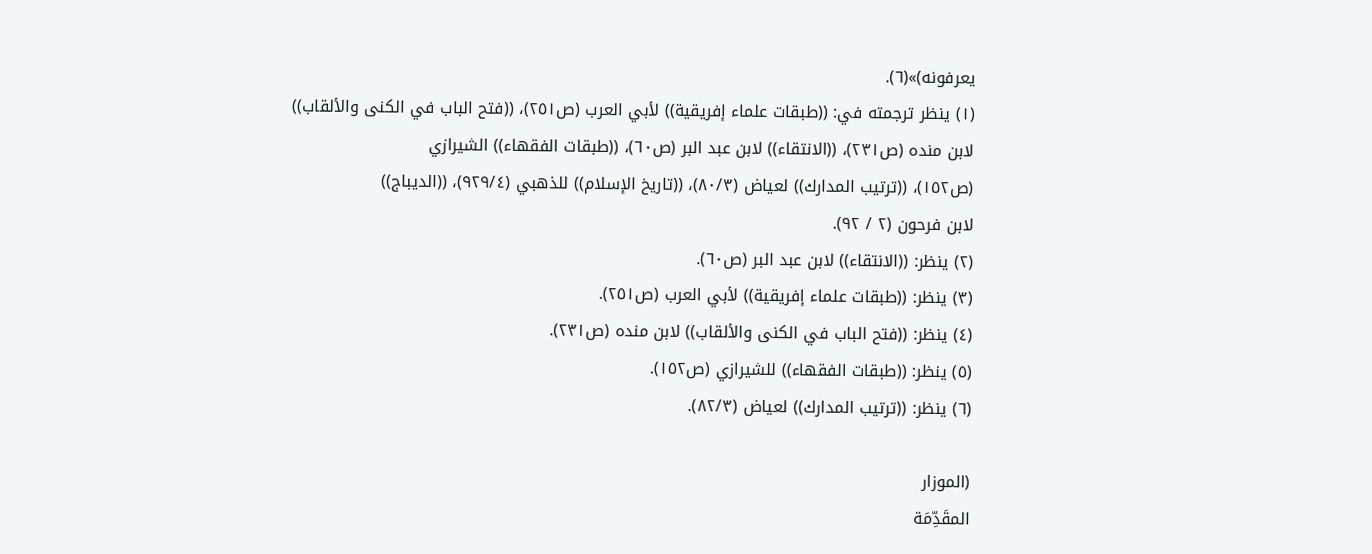يعرفونه)»(٦).
(١) ينظر ترجمته في: ((طبقات علماء إفريقية)) لأبي العرب (ص٢٥١)، ((فتح الباب في الكنى والألقاب))
لابن منده (ص٢٣١)، ((الانتقاء)) لابن عبد البر (ص٦٠)، ((طبقات الفقهاء)) الشيرازي
(ص١٥٢)، ((ترتيب المدارك)) لعياض (٨٠/٣)، ((تاريخ الإسلام)) للذهبي (٩٢٩/٤)، ((الديباج))
لابن فرحون (٢ / ٩٢).
(٢) ينظر: ((الانتقاء)) لابن عبد البر (ص٦٠).
(٣) ينظر: ((طبقات علماء إفريقية)) لأبي العرب (ص٢٥١).
(٤) ينظر: ((فتح الباب في الكنى والألقاب)) لابن منده (ص٢٣١).
(٥) ينظر: ((طبقات الفقهاء)) للشيرازي (ص١٥٢).
(٦) ينظر: ((ترتيب المدارك)) لعياض (٨٢/٣).

(الموزار
المقَدِّمَة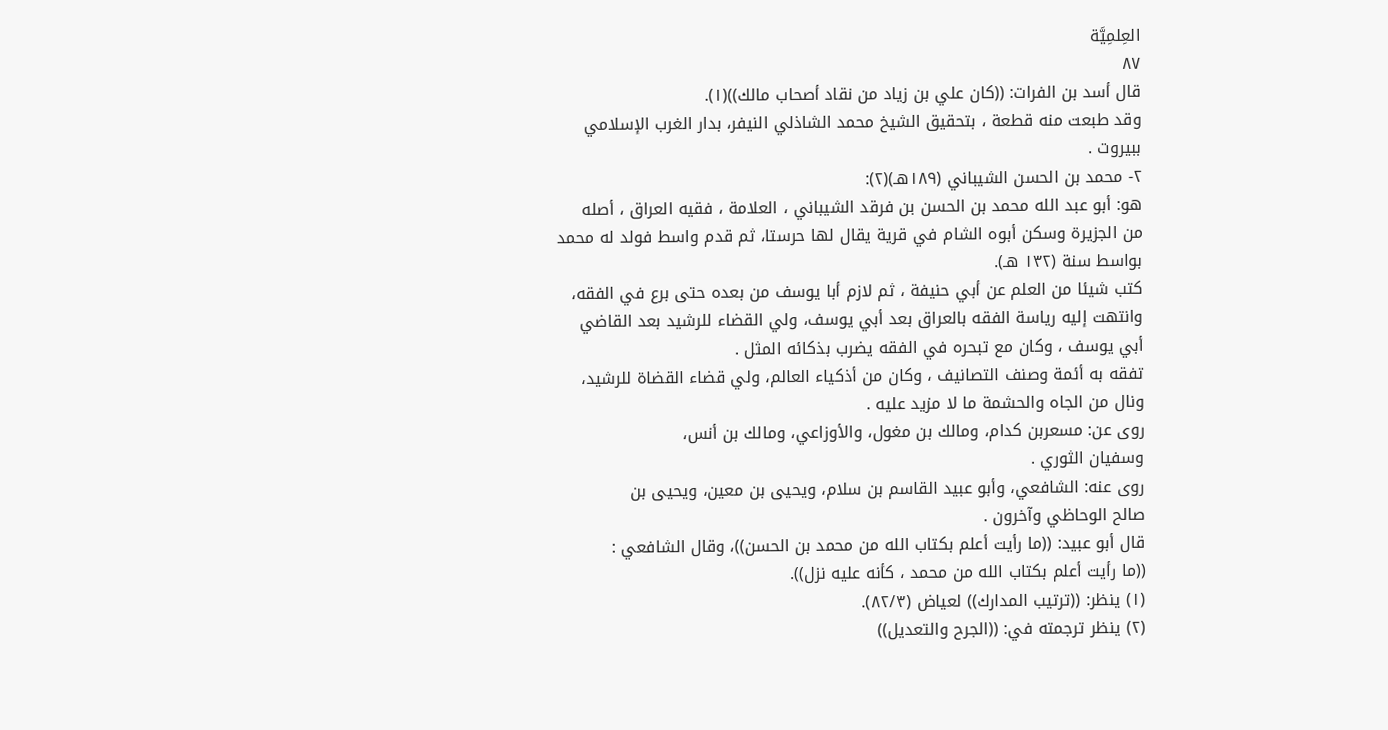العِلمِيَّة
٨٧
قال أسد بن الفرات: ((كان علي بن زياد من نقاد أصحاب مالك))(١).
وقد طبعت منه قطعة ، بتحقيق الشيخ محمد الشاذلي النيفر، بدار الغرب الإسلامي
ببيروت .
٢- محمد بن الحسن الشيباني (١٨٩هـ)(٢):
هو: أبو عبد الله محمد بن الحسن بن فرقد الشيباني ، العلامة ، فقيه العراق ، أصله
من الجزيرة وسكن أبوه الشام في قرية يقال لها حرستا، ثم قدم واسط فولد له محمد
بواسط سنة (١٣٢ هـ).
کتب شیئا من العلم عن أبي حنيفة ، ثم لازم أبا یوسف من بعده حتى برع في الفقه،
وانتهت إليه رياسة الفقه بالعراق بعد أبي يوسف، ولي القضاء للرشيد بعد القاضي
أبي يوسف ، وكان مع تبحره في الفقه يضرب بذكائه المثل .
تفقه به أئمة وصنف التصانيف ، وكان من أذكياء العالم، ولي قضاء القضاة للرشيد،
ونال من الجاه والحشمة ما لا مزيد عليه .
روى عن: مسعربن کدام، ومالك بن مغول، والأوزاعي، ومالك بن أنس،
وسفيان الثوري .
روى عنه: الشافعي، وأبو عبيد القاسم بن سلام، ويحيى بن معين، ويحيى بن
صالح الوحاظي وآخرون .
قال أبو عبيد: ((ما رأيت أعلم بكتاب الله من محمد بن الحسن))، وقال الشافعي :
((ما رأيت أعلم بكتاب الله من محمد ، كأنه علیه نزل)).
(١) ينظر: ((ترتيب المدارك)) لعياض (٨٢/٣).
(٢) ينظر ترجمته في: ((الجرح والتعديل))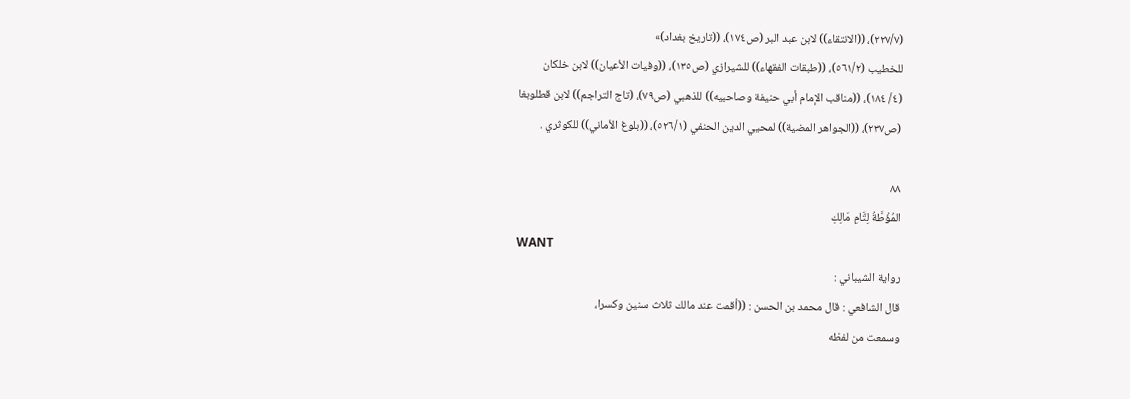(٢٢٧/٧)، ((الانتقاء)) لابن عبد البر (ص١٧٤)، ((تاريخ بغداد)»
للخطيب (٥٦١/٢)، ((طبقات الفقهاء)) للشيرازي (ص١٣٥)، ((وفيات الأعيان)) لابن خلكان
(٤/ ١٨٤)، ((مناقب الإمام أبي حنيفة وصاحبيه)) للذهبي (ص٧٩)، (تاج التراجم)) لابن قطلوبغا
(ص٢٣٧)، ((الجواهر المضية)) لمحيي الدين الحنفي (٥٢٦/١)، ((بلوغ الأماني)) للكوثري .

٨٨
المُؤْطَّةُ لِتَّامِ مَالِكِ
WANT
رواية الشيباني :
قال الشافعي : قال محمد بن الحسن : ((أقمت عند مالك ثلاث سنين وکسرا،
وسمعت من لفظه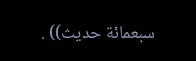سبعمائة حدیث)) .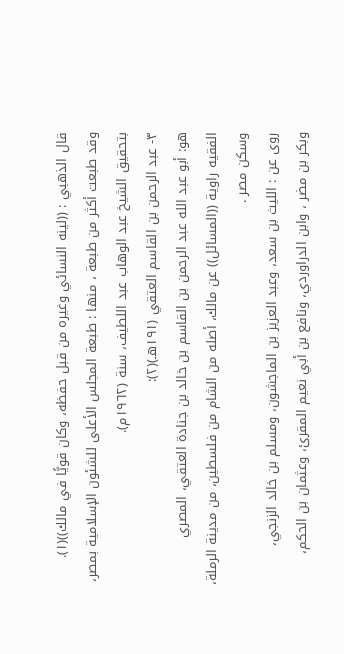قال الذهبي : ((لينه النسائي وغيره من قبل حفظه، وكان قويًّا في مالك))(١).
وقد طبعت أكثر من طبعة ، منها : طبعة المجلس الأعلى للشئون الإسلامية بمصر،
بتحقيق الشيخ عبد الوهاب عبد اللطيف، سنة (١٩٦٢م).
٣- عبد الرحمن بن القاسم العتقي (١٩١هـ)(٢):
هو: أبو عبد الله عبد الرحمن بن القاسم بن خالد بن جنادة العتقي، المصري
الفقيه راوية ((المسائل)) عن مالك، أصله من الشام من فلسطين، من مدينة الرملة،
وسکن مصر .
روى عن : الليث بن سعد، وعبد العزيز بن الماجشون، ومسلم بن خالد الزنجي،
وبكر بن مضر ، وابن الدراوردي، ونافع بن أبي نعيم المقرئ، وعثمان بن الحكم،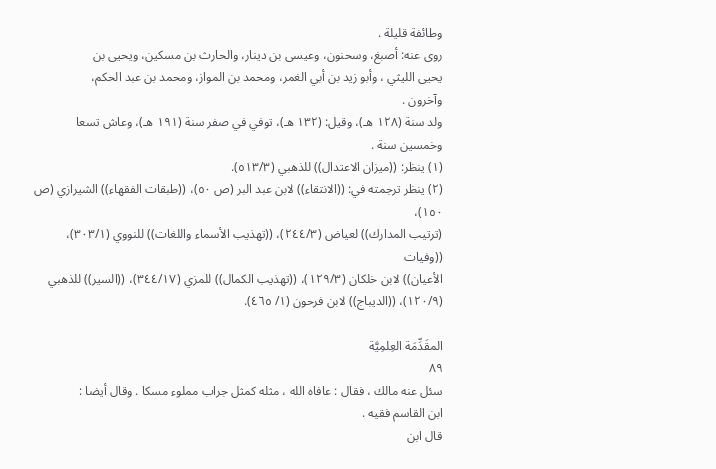وطائفة قليلة .
روى عنه: أصبغ، وسحنون، وعيسى بن دينار، والحارث بن مسكين، ويحيى بن
يحيى الليثي ، وأبو زيد بن أبي الغمر، ومحمد بن المواز، ومحمد بن عبد الحكم،
وآخرون .
ولد سنة (١٢٨ هـ)، وقيل: (١٣٢ هـ)، توفي في صفر سنة (١٩١ هـ)، وعاش تسعا
وخمسين سنة .
(١) ينظر: ((ميزان الاعتدال)) للذهبي (٥١٣/٣).
(٢) ينظر ترجمته في: ((الانتقاء)) لابن عبد البر (ص ٥٠)، ((طبقات الفقهاء)) الشيرازي (ص ١٥٠)،
(ترتيب المدارك)) لعياض (٢٤٤/٣)، ((تهذيب الأسماء واللغات)) للنووي (٣٠٣/١)، ((وفيات
الأعيان)) لابن خلكان (١٢٩/٣)، ((تهذيب الكمال)) للمزي (٣٤٤/١٧)، ((السير)) للذهبي
(١٢٠/٩)، ((الديباج)) لابن فرحون (١/ ٤٦٥).

المقَدِّمَة العِلمِيَّة
٨٩
سئل عنه مالك ، فقال : عافاه الله ، مثله كمثل جراب مملوء مسكا . وقال أيضا :
ابن القاسم فقيه .
قال ابن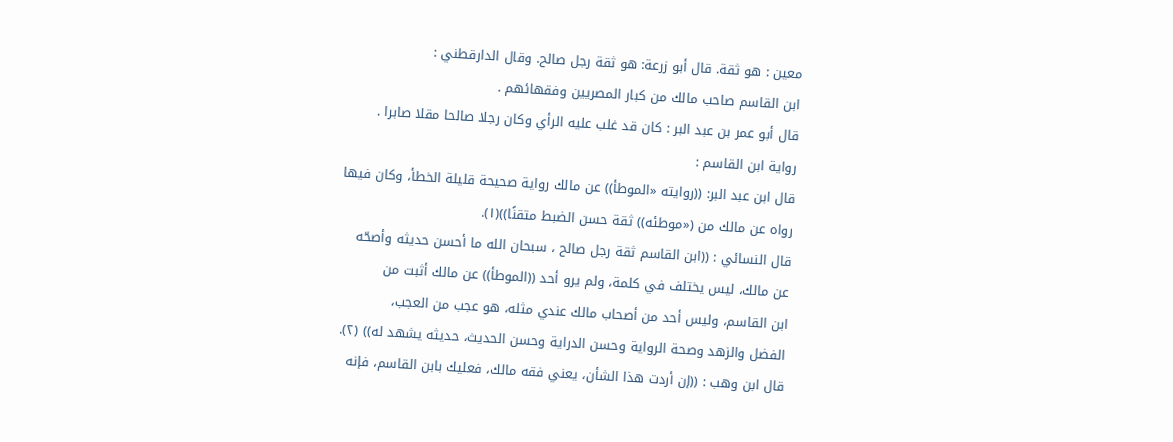معين : هو ثقة. قال أبو زرعة: هو ثقة رجل صالح. وقال الدارقطني :
ابن القاسم صاحب مالك من كبار المصريين وفقهائهم .
قال أبو عمر بن عبد البر : كان قد غلب عليه الرأي وكان رجلا صالحا مقلا صابرا .
رواية ابن القاسم :
قال ابن عبد البر: ((روايته «الموطأ)) عن مالك رواية صحيحة قليلة الخطأ، وكان فيها
رواه عن مالك من («موطئه)) ثقة حسن الضبط متقنًا))(١).
قال النسائي : ((ابن القاسم ثقة رجل صالح ، سبحان الله ما أحسن حديثه وأصحّه
عن مالك، ليس يختلف في كلمة، ولم يرو أحد ((الموطأ)) عن مالك أثبت من
ابن القاسم، وليس أحد من أصحاب مالك عندي مثله، هو عجب من العجب،
الفضل والزهد وصحة الرواية وحسن الدراية وحسن الحديث، حديثه يشهد له)) (٢).
قال ابن وهب : ((إن أردت هذا الشأن، يعني فقه مالك، فعليك بابن القاسم، فإنه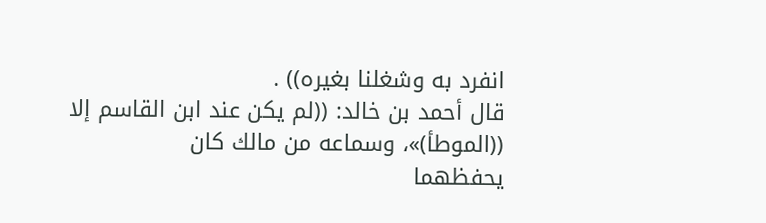انفرد به وشغلنا بغيره)) .
قال أحمد بن خالد: ((لم يكن عند ابن القاسم إلا ((الموطأ)»، وسماعه من مالك كان
یحفظهما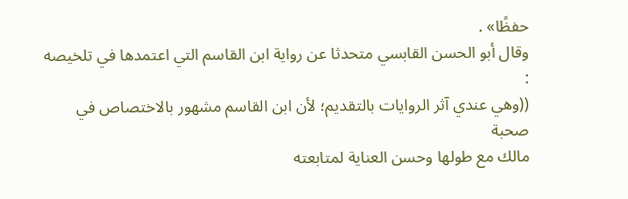حفظًا» .
وقال أبو الحسن القابسي متحدثا عن رواية ابن القاسم التي اعتمدها في تلخيصه :
((وهي عندي آثر الروايات بالتقديم؛ لأن ابن القاسم مشهور بالاختصاص في صحبة
مالك مع طولها وحسن العناية لمتابعته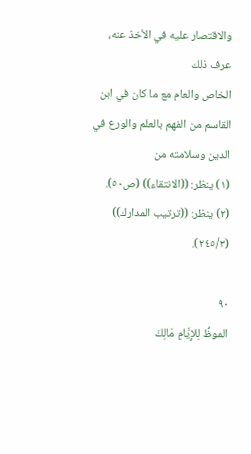والاقتصار عليه في الأخذ عنه، عرف ذلك
الخاص والعام مع ما كان في ابن القاسم من الفهم بالعلم والورع في الدين وسلامته من
(١) ينظر: ((الانتقاء)) (ص٥٠).
(٢) ينظر: ((ترتيب المدارك)) (٢٤٥/٣).

٩٠
الموظُّ لِلإِيَّامِ مَالِكَ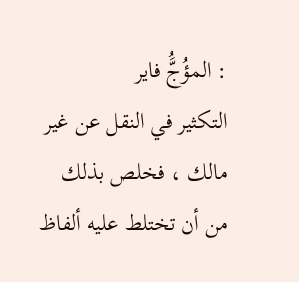: المؤُجَُّ فاير
التكثير في النقل عن غير مالك ، فخلص بذلك من أن تختلط عليه ألفاظ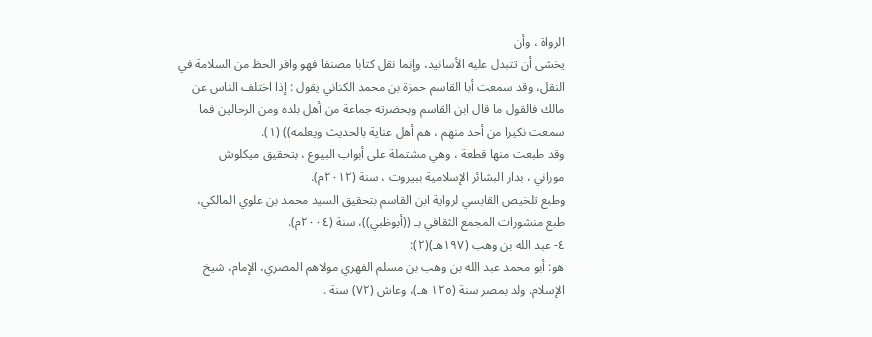الرواة ، وأن
يخشى أن تتبدل عليه الأسانيد، وإنما نقل كتابا مصنفا فهو وافر الحظ من السلامة في
النقل، وقد سمعت أبا القاسم حمزة بن محمد الكناني يقول : إذا اختلف الناس عن
مالك فالقول ما قال ابن القاسم وبحضرته جماعة من أهل بلده ومن الرحالين فما
سمعت نكيرا من أحد منهم ، هم أهل عناية بالحديث ويعلمه)) (١).
وقد طبعت منها قطعة ، وهي مشتملة على أبواب البيوع ، بتحقيق ميكلوش
موراني ، بدار البشائر الإسلامية ببيروت ، سنة (٢٠١٢م).
وطبع تلخيص القابسي لرواية ابن القاسم بتحقيق السيد محمد بن علوي المالكي،
طبع منشورات المجمع الثقافي بـ ((أبوظبي))، سنة (٢٠٠٤م).
٤- عبد الله بن وهب (١٩٧هـ)(٢):
هو: أبو محمد عبد الله بن وهب بن مسلم الفهري مولاهم المصري، الإمام، شيخ
الإسلام. ولد بمصر سنة (١٢٥ هـ)، وعاش (٧٢) سنة .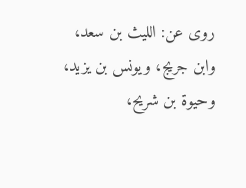روى عن: الليث بن سعد، وابن جريج، ويونس بن يزيد، وحيوة بن شريح،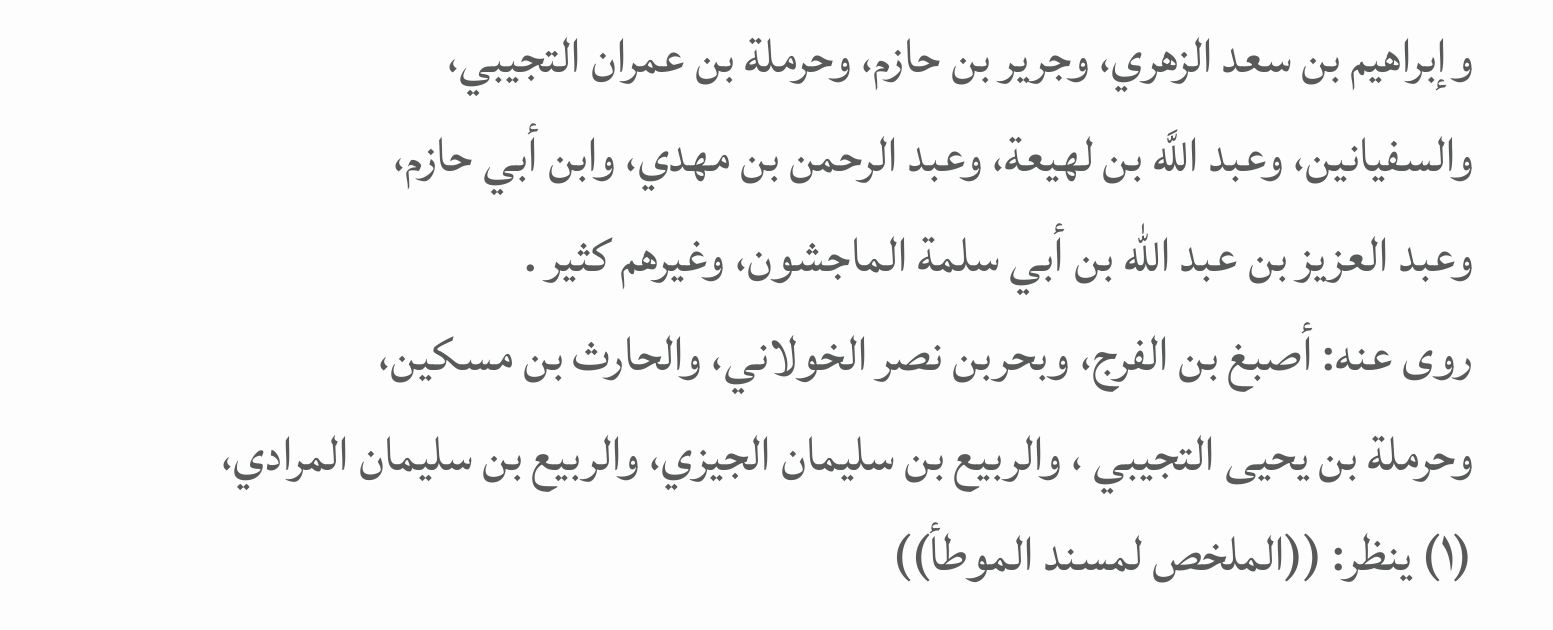وإبراهيم بن سعد الزهري، وجرير بن حازم، وحرملة بن عمران التجيبي،
والسفيانين، وعبد اللَّه بن لهيعة، وعبد الرحمن بن مهدي، وابن أبي حازم،
وعبد العزيز بن عبد الله بن أبي سلمة الماجشون، وغيرهم كثير .
روى عنه: أصبغ بن الفرج، وبحربن نصر الخولاني، والحارث بن مسكين،
وحرملة بن يحيى التجيبي ، والربيع بن سليمان الجيزي، والربيع بن سليمان المرادي،
(١) ينظر: ((الملخص لمسند الموطأ))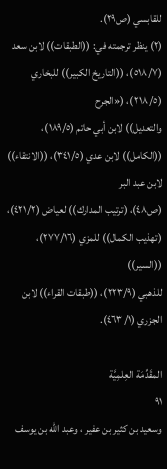للقابسي (ص٢٩).
(٢) ينظر ترجمته في: ((الطبقات)) لابن سعد (٥١٨/٧)، ((التاريخ الكبير)) للبخاري (٢١٨/٥)، («الجرح
والتعديل)) لابن أبي حاتم (١٨٩/٥)، ((الكامل)) لابن عدي (٣٤١/٥)، ((الانتقاء)) لابن عبد البر
(ص٤٨)، (ترتيب المدارك)) لعياض (٤٢١/٢)، (تهذيب الكمال)) للمزي (٢٧٧/١٦)، ((السير))
للذهبي (٢٢٣/٩)، ((طبقات القراء)) لابن الجزري (١/ ٤٦٣).

المقَدِّمَة العِلمِيَّة
٩١
وسعيد بن كثير بن عفير ، وعبد الله بن يوسف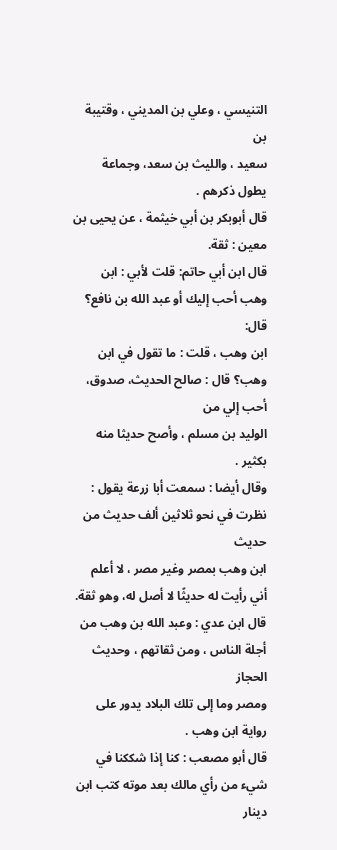التنيسي ، وعلي بن المديني ، وقتيبة بن
سعید ، والليث بن سعد، وجماعة يطول ذكرهم .
قال أبوبكر بن أبي خيثمة ، عن يحيى بن معين : ثقة.
قال ابن أبي حاتم: قلت لأبي : ابن وهب أحب إليك أو عبد الله بن نافع؟ قال:
ابن وهب ، قلت : ما تقول في ابن وهب؟ قال : صالح الحديث، صدوق، أحب إلي من
الوليد بن مسلم ، وأصح حدیثا منه بکثیر .
وقال أيضا : سمعت أبا زرعة يقول : نظرت في نحو ثلاثين ألف حديث من حديث
ابن وهب بمصر وغير مصر ، لا أعلم أني رأيت له حديثًا لا أصل له، وهو ثقة.
قال ابن عدي : وعبد الله بن وهب من أجلة الناس ، ومن ثقاتهم ، وحديث الحجاز
ومصر وما إلى تلك البلاد يدور على رواية ابن وهب .
قال أبو مصعب : كنا إذا شککنا في شيء من رأي مالك بعد موته کتب ابن دینار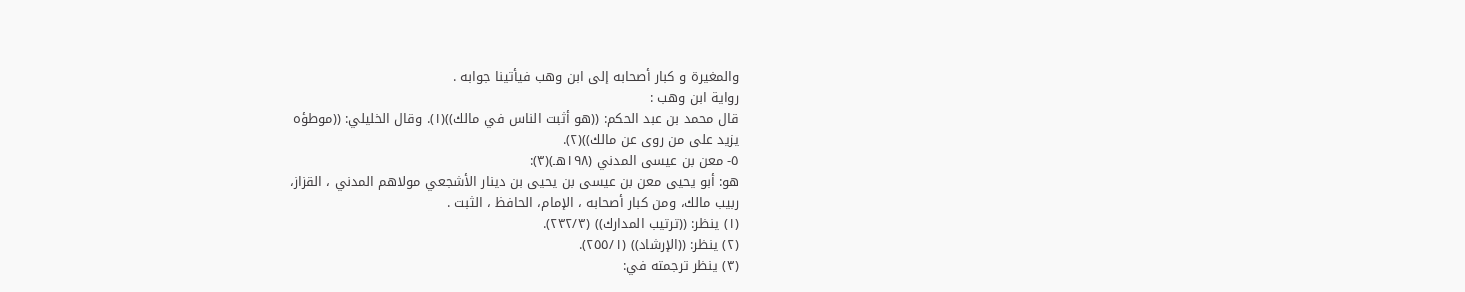والمغيرة و کبار أصحابه إلى ابن وهب فيأتينا جوابه .
رواية ابن وهب :
قال محمد بن عبد الحكم: ((هو أثبت الناس في مالك))(١). وقال الخليلي: ((موطؤه
يزيد على من روى عن مالك))(٢).
٥- معن بن عيسى المدني (١٩٨هـ)(٣):
هو: أبو يحيى معن بن عيسى بن يحيى بن دينار الأشجعي مولاهم المدني ، القزاز،
ربيب مالك، ومن كبار أصحابه ، الإمام، الحافظ ، الثبت .
(١) ينظر: ((ترتيب المدارك)) (٢٣٢/٣).
(٢) ينظر: ((الإرشاد)) (٢٥٥/١).
(٣) ينظر ترجمته في: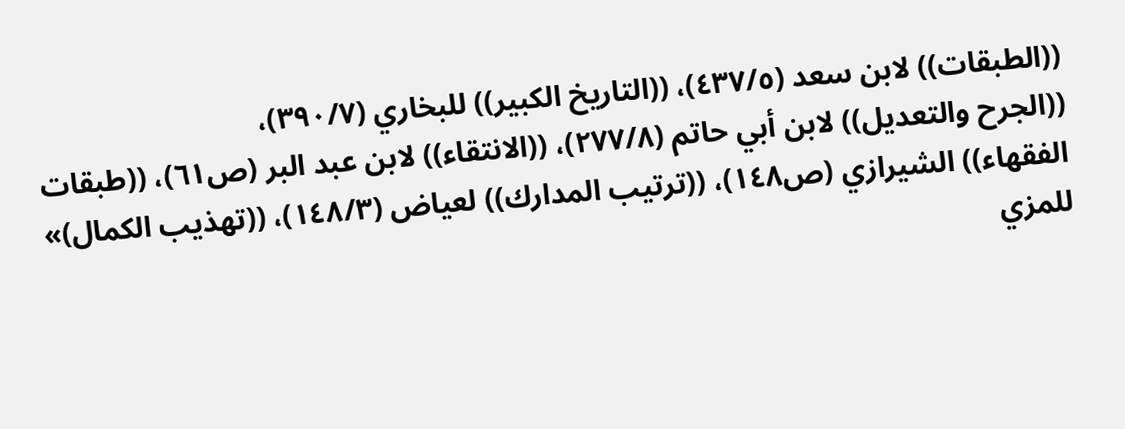((الطبقات)) لابن سعد (٤٣٧/٥)، ((التاريخ الكبير)) للبخاري (٣٩٠/٧)،
((الجرح والتعديل)) لابن أبي حاتم (٢٧٧/٨)، ((الانتقاء)) لابن عبد البر (ص٦١)، ((طبقات
الفقهاء)) الشيرازي (ص١٤٨)، ((ترتيب المدارك)) لعياض (١٤٨/٣)، ((تهذيب الكمال)» للمزي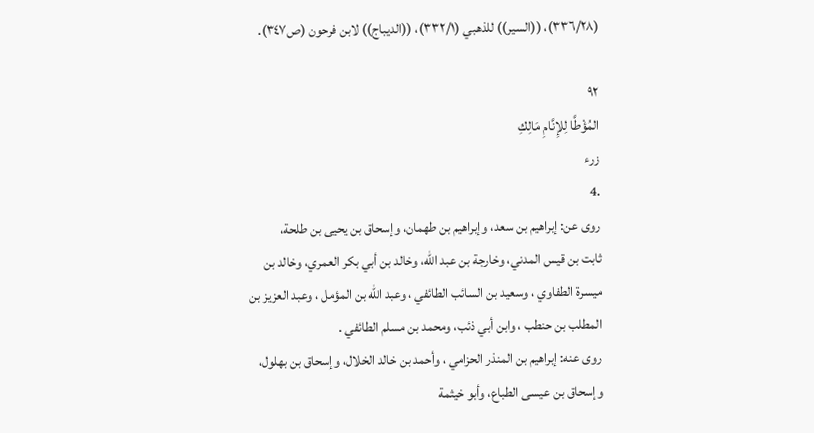(٣٣٦/٢٨)، ((السير)) للذهبي (٣٣٢/١)، ((الديباج)) لابن فرحون (ص٣٤٧).

٩٢
المُؤْطَّا لِلإِنَّامِ مَالِكِ
زرء
.4
روى عن: إبراهيم بن سعد، وإبراهيم بن طهمان، وإسحاق بن يحيى بن طلحة،
ثابت بن قيس المدني، وخارجة بن عبد الله، وخالد بن أبي بكر العمري، وخالد بن
ميسرة الطفاوي ، وسعيد بن السائب الطائفي ، وعبد الله بن المؤمل ، وعبد العزيز بن
المطلب بن حنطب ، وابن أبي ذئب، ومحمد بن مسلم الطائفي .
روى عنه: إبراهيم بن المنذر الحزامي ، وأحمد بن خالد الخلال، وإسحاق بن بهلول،
وإسحاق بن عيسى الطباع، وأبو خيثمة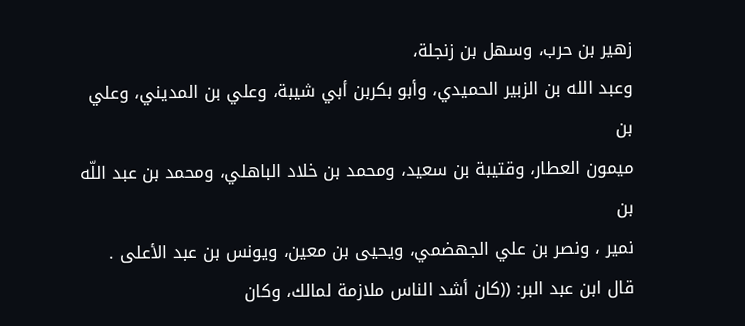زهير بن حرب، وسهل بن زنجلة،
وعبد الله بن الزبير الحميدي، وأبو بكربن أبي شيبة، وعلي بن المديني، وعلي بن
ميمون العطار، وقتيبة بن سعيد، ومحمد بن خلاد الباهلي، ومحمد بن عبد اللّه بن
نمير ، ونصر بن علي الجهضمي، ويحيى بن معين، ويونس بن عبد الأعلى .
قال ابن عبد البر: ((كان أشد الناس ملازمة لمالك، وكان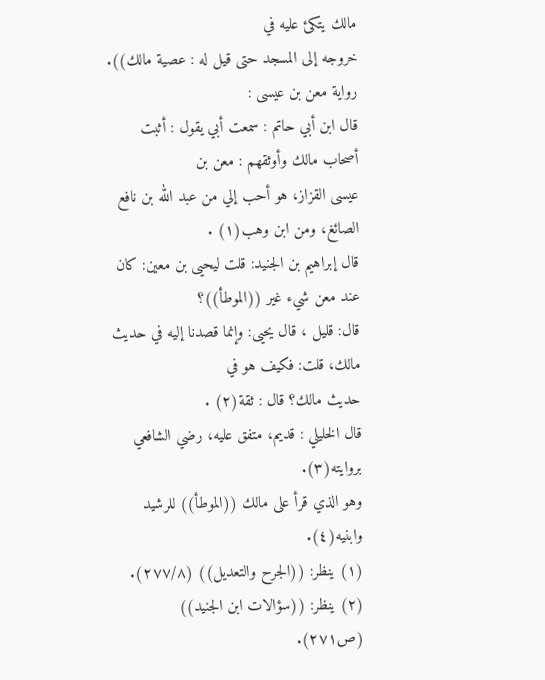مالك يتكئ عليه في
خروجه إلى المسجد حتى قيل له : عصية مالك)).
روایة معن بن عیسی :
قال ابن أبي حاتم : سمعت أبي يقول : أثبت أصحاب مالك وأوثقهم : معن بن
عيسى القزاز، هو أحب إلي من عبد الله بن نافع الصائغ، ومن ابن وهب(١) .
قال إبراهيم بن الجنيد: قلت ليحيى بن معين: كان عند معن شيء غير ((الموطأ))؟
قال: قليل ، قال يحيى: وإنما قصدنا إليه في حديث مالك، قلت: فكيف هو في
حديث مالك؟ قال : ثقة(٢) .
قال الخليلي : قديم، متفق عليه، رضي الشافعي بروايته(٣).
وهو الذي قرأ على مالك ((الموطأ)) للرشيد وابنيه(٤).
(١) ينظر: ((الجرح والتعديل)) (٢٧٧/٨).
(٢) ينظر: ((سؤالات ابن الجنيد)) (ص٢٧١).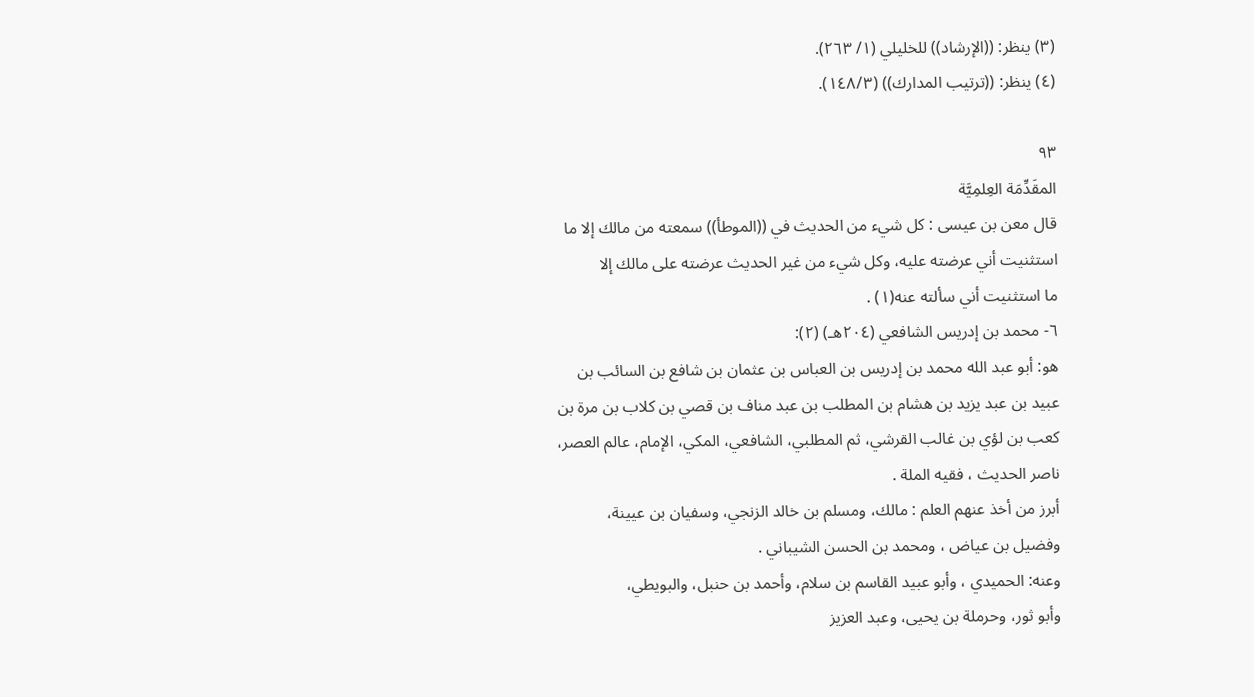(٣) ينظر: ((الإرشاد)) للخليلي (١/ ٢٦٣).
(٤) ينظر: ((ترتيب المدارك)) (١٤٨/٣).

٩٣
المقَدِّمَة العِلمِيَّة
قال معن بن عيسى : كل شيء من الحديث في ((الموطأ)) سمعته من مالك إلا ما
استثنيت أني عرضته عليه، وكل شيء من غير الحديث عرضته على مالك إلا
ما استثنيت أني سألته عنه(١) .
٦- محمد بن إدريس الشافعي (٢٠٤هـ) (٢):
هو: أبو عبد الله محمد بن إدريس بن العباس بن عثمان بن شافع بن السائب بن
عبيد بن عبد يزيد بن هشام بن المطلب بن عبد مناف بن قصي بن كلاب بن مرة بن
كعب بن لؤي بن غالب القرشي، ثم المطلبي، الشافعي، المكي، الإمام، عالم العصر،
ناصر الحديث ، فقيه الملة .
أبرز من أخذ عنهم العلم : مالك، ومسلم بن خالد الزنجي، وسفيان بن عيينة،
وفضيل بن عياض ، ومحمد بن الحسن الشيباني .
وعنه: الحميدي ، وأبو عبيد القاسم بن سلام، وأحمد بن حنبل، والبويطي،
وأبو ثور، وحرملة بن يحيى، وعبد العزيز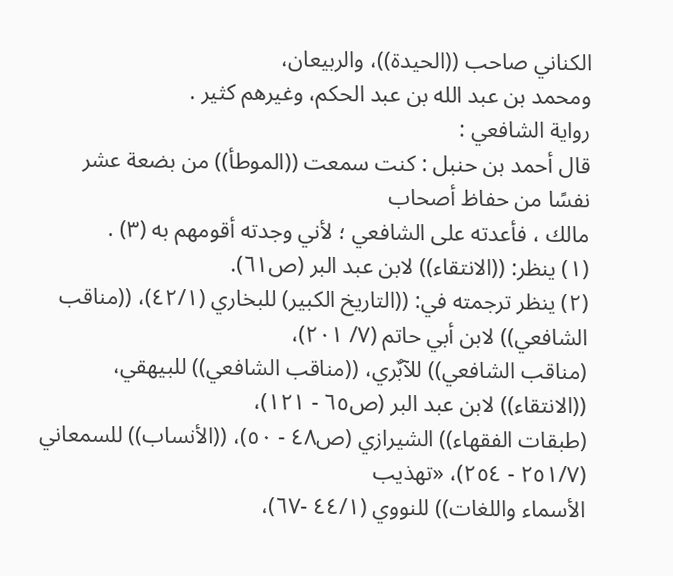الكناني صاحب ((الحيدة))، والربيعان،
ومحمد بن عبد الله بن عبد الحكم، وغیرهم کثیر .
رواية الشافعي :
قال أحمد بن حنبل : كنت سمعت ((الموطأ)) من بضعة عشر نفسًا من حفاظ أصحاب
مالك ، فأعدته على الشافعي ؛ لأني وجدته أقومهم به (٣) .
(١) ينظر: ((الانتقاء)) لابن عبد البر (ص٦١).
(٢) ينظر ترجمته في: ((التاريخ الكبير) للبخاري (٤٢/١)، ((مناقب الشافعي)) لابن أبي حاتم (٧/ ٢٠١)،
(مناقب الشافعي)) للآبٌري، ((مناقب الشافعي)) للبيهقي، ((الانتقاء)) لابن عبد البر (ص٦٥ - ١٢١)،
(طبقات الفقهاء)) الشيرازي (ص٤٨ - ٥٠)، ((الأنساب)) للسمعاني (٢٥١/٧ - ٢٥٤)، «تهذيب
الأسماء واللغات)) للنووي (٤٤/١ -٦٧)،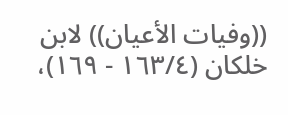((وفيات الأعيان)) لابن خلكان (١٦٣/٤ - ١٦٩)،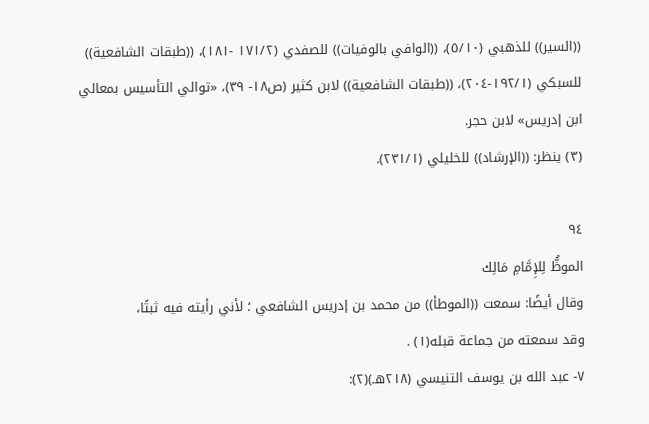((السير)) للذهبي (٥/١٠)، ((الوافي بالوفيات)) للصفدي (١٧١/٢ -١٨١)، ((طبقات الشافعية))
للسبكي (١٩٢/١-٢٠٤)، ((طبقات الشافعية)) لابن كثير (ص١٨- ٣٩)، «توالي التأسيس بمعالي
ابن إدریس» لابن حجر.
(٣) ينظر: ((الإرشاد)) للخليلي (٢٣١/١).

٩٤
الموظُّ لِلإِمَّامِ مَالِك
وقال أيضًا: سمعت ((الموطأ)) من محمد بن إدريس الشافعي ؛ لأني رأيته فيه ثبتًا،
وقد سمعته من جماعة قبله(١) .
٧- عبد الله بن يوسف التنيسي (٢١٨هـ)(٢):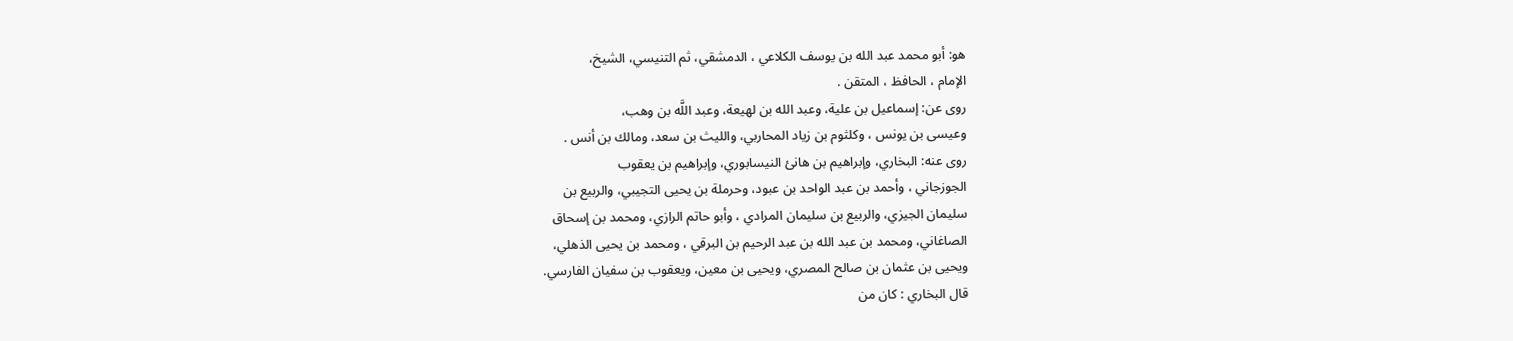هو: أبو محمد عبد الله بن يوسف الكلاعي ، الدمشقي، ثم التنيسي، الشيخ،
الإمام ، الحافظ ، المتقن .
روى عن: إسماعيل بن علية، وعبد الله بن لهيعة، وعبد اللَّه بن وهب،
وعيسى بن يونس ، وكلثوم بن زياد المحاربي، والليث بن سعد، ومالك بن أنس .
روى عنه: البخاري، وإبراهيم بن هانئ النيسابوري، وإبراهيم بن يعقوب
الجوزجاني ، وأحمد بن عبد الواحد بن عبود، وحرملة بن يحيى التجيبي، والربيع بن
سليمان الجيزي، والربيع بن سليمان المرادي ، وأبو حاتم الرازي، ومحمد بن إسحاق
الصاغاني، ومحمد بن عبد الله بن عبد الرحيم بن البرقي ، ومحمد بن يحيى الذهلي،
ويحيى بن عثمان بن صالح المصري، ويحيى بن معين، ويعقوب بن سفيان الفارسي.
قال البخاري : كان من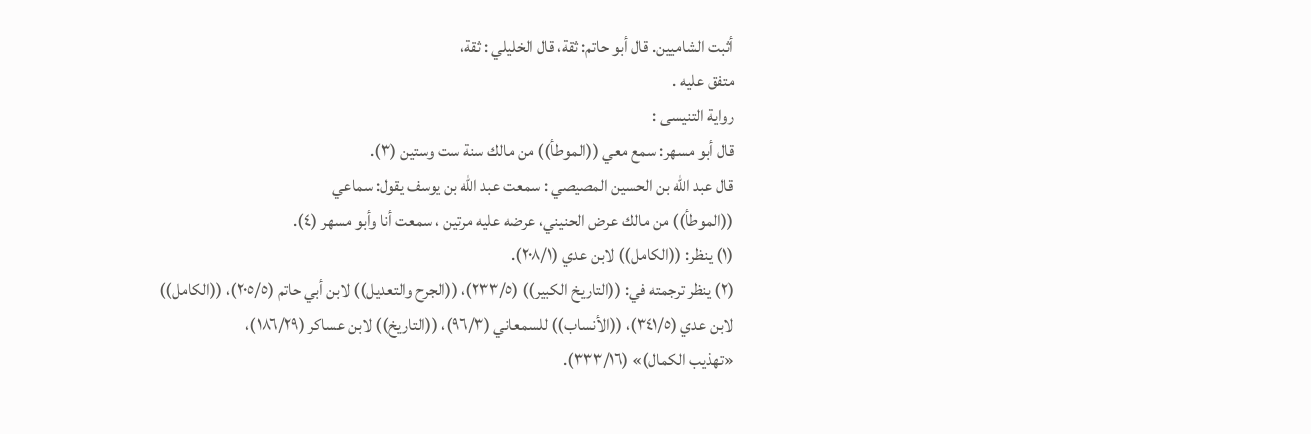أثبت الشاميين. قال أبو حاتم: ثقة، قال الخليلي : ثقة،
متفق عليه .
رواية التنيسى :
قال أبو مسهر: سمع معي ((الموطأ)) من مالك سنة ست وستين (٣).
قال عبد الله بن الحسين المصيصي : سمعت عبد الله بن يوسف يقول: سماعي
((الموطأ)) من مالك عرض الحنيني، عرضه عليه مرتين ، سمعت أنا وأبو مسهر (٤).
(١) ينظر: ((الكامل)) لابن عدي (٢٠٨/١).
(٢) ينظر ترجمته في: ((التاريخ الكبير)) (٢٣٣/٥)، ((الجرح والتعديل)) لابن أبي حاتم (٢٠٥/٥)، ((الكامل))
لابن عدي (٣٤١/٥)، ((الأنساب)) للسمعاني (٩٦/٣)، ((التاريخ)) لابن عساكر (١٨٦/٢٩)،
«تهذيب الكمال)» (٣٣٣/١٦).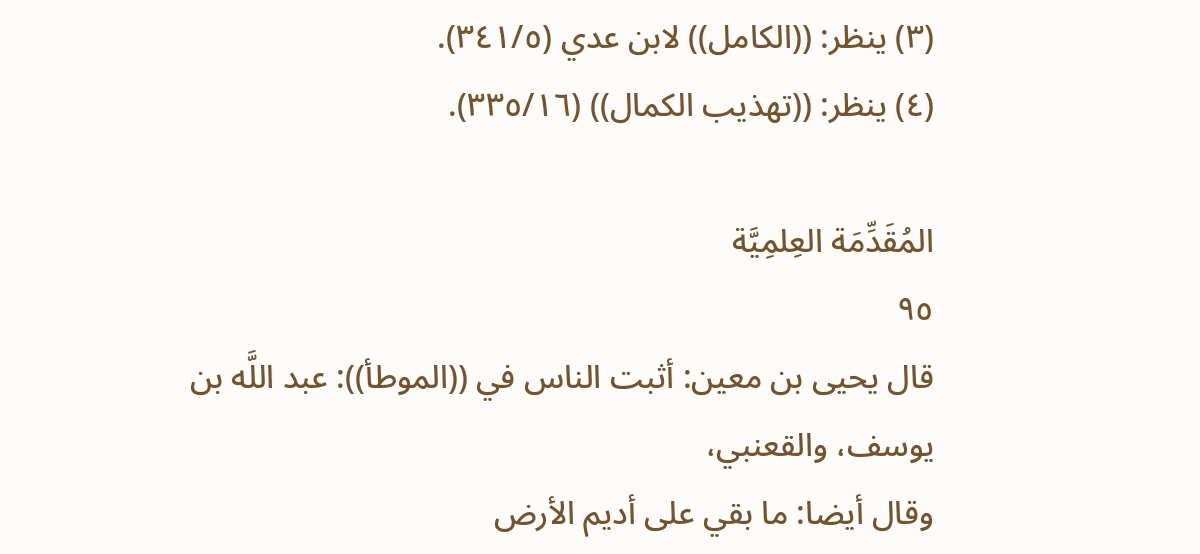(٣) ينظر: ((الكامل)) لابن عدي (٣٤١/٥).
(٤) ينظر: ((تهذيب الكمال)) (٣٣٥/١٦).

المُقَدِّمَة العِلمِيَّة
٩٥
قال يحيى بن معين: أثبت الناس في ((الموطأ)): عبد اللَّه بن يوسف، والقعنبي،
وقال أيضا: ما بقي على أديم الأرض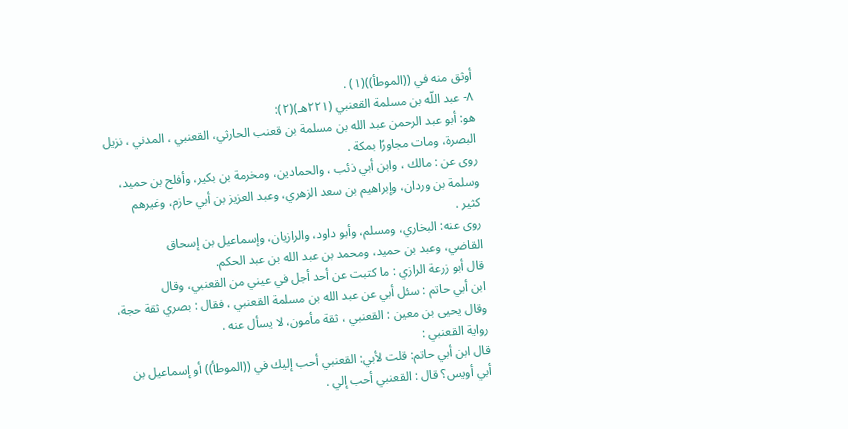أوثق منه في ((الموطأ))(١) .
٨- عبد اللّه بن مسلمة القعنبي (٢٢١هـ)(٢):
هو: أبو عبد الرحمن عبد الله بن مسلمة بن قعنب الحارثي، القعنبي ، المدني ، نزيل
البصرة، ومات مجاورًا بمكة .
روى عن : مالك ، وابن أبي ذئب ، والحمادين، ومخرمة بن بكير، وأفلح بن حميد،
وسلمة بن وردان، وإبراهيم بن سعد الزهري، وعبد العزيز بن أبي حازم، وغيرهم
کثیر .
روى عنه: البخاري، ومسلم، وأبو داود، والرازيان، وإسماعيل بن إسحاق
القاضي، وعبد بن حميد، ومحمد بن عبد الله بن عبد الحكم.
قال أبو زرعة الرازي : ما كتبت عن أحد أجل في عيني من القعنبي، وقال
ابن أبي حاتم : سئل أبي عن عبد الله بن مسلمة القعنبي ، فقال : بصري ثقة حجة،
وقال يحيى بن معين : القعنبي ، ثقة مأمون، لا يسأل عنه .
رواية القعنبي :
قال ابن أبي حاتم: قلت لأبي: القعنبي أحب إليك في ((الموطأ)) أو إسماعيل بن
أبي أويس؟ قال : القعنبي أحب إلي .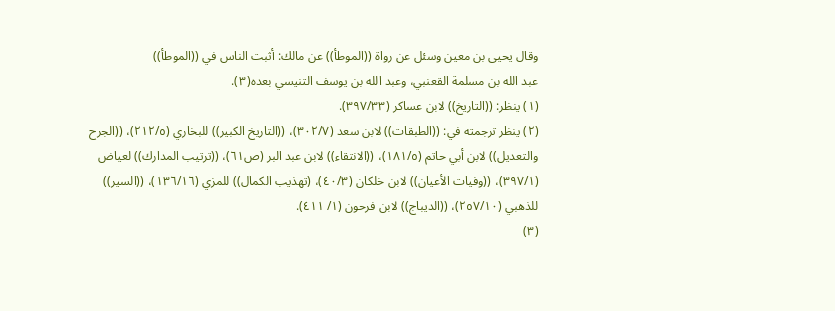وقال يحيى بن معين وسئل عن رواة ((الموطأ)) عن مالك: أثبت الناس في ((الموطأ))
عبد الله بن مسلمة القعنبي، وعبد الله بن يوسف التنيسي بعده(٣).
(١) ينظر: ((التاريخ)) لابن عساكر (٣٩٧/٣٣).
(٢) ينظر ترجمته في: ((الطبقات)) لابن سعد (٣٠٢/٧)، ((التاريخ الكبير)) للبخاري (٢١٢/٥)، ((الجرح
والتعديل)) لابن أبي حاتم (١٨١/٥)، ((الانتقاء)) لابن عبد البر (ص٦١)، ((ترتيب المدارك)) لعياض
(٣٩٧/١)، ((وفيات الأعيان)) لابن خلكان (٤٠/٣)، (تهذيب الكمال)) للمزي (١٣٦/١٦)، ((السير))
للذهبي (٢٥٧/١٠)، ((الديباج)) لابن فرحون (١/ ٤١١).
(٣)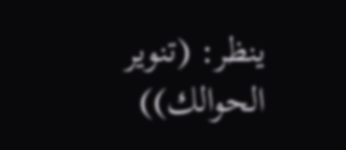ينظر: (تنوير الحوالك))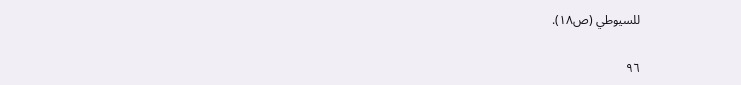للسيوطي (ص١٨).

٩٦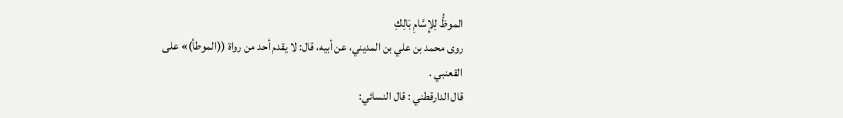الموظُّ لِلإِسَّامِ بَالِكِ
روى محمد بن علي بن المديني، عن أبيه، قال: لا يقدم أحد من رواة ((الموطأ)» على
القعنبي .
قال الدارقطني : قال النسائي: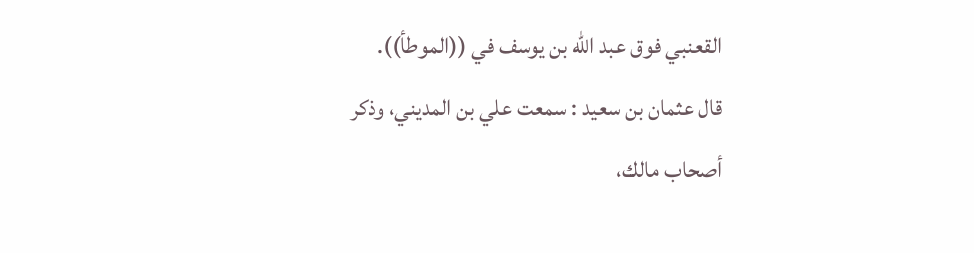القعنبي فوق عبد الله بن يوسف في ((الموطأ)).
قال عثمان بن سعيد : سمعت علي بن المديني، وذكر أصحاب مالك،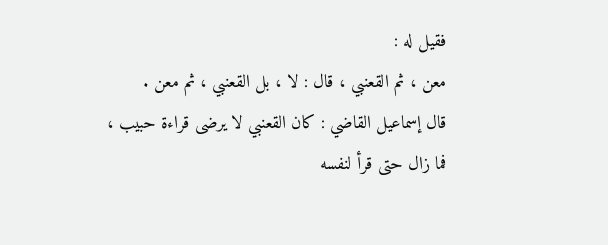فقيل له :
معن ، ثم القعنبي ، قال : لا ، بل القعنبي ، ثم معن .
قال إسماعيل القاضي : كان القعنبي لا يرضى قراءة حبيب ، فما زال حتى قرأ لنفسه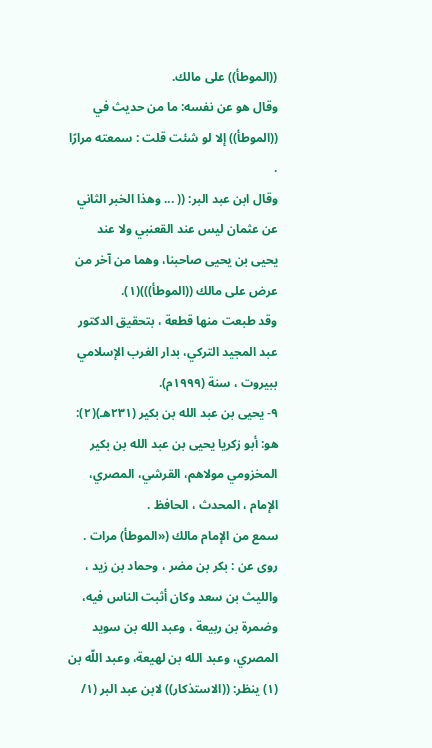((الموطأ)) على مالك.
وقال هو عن نفسه: ما من حديث في ((الموطأ)) إلا لو شئت قلت : سمعته مرارًا .
وقال ابن عبد البر: (( ... وهذا الخبر الثاني عن عثمان ليس عند القعنبي ولا عند
يحيى بن يحيى صاحبنا، وهما من آخر من عرض على مالك ((الموطأ)))(١).
وقد طبعت منها قطعة ، بتحقيق الدكتور عبد المجيد التركي، بدار الغرب الإسلامي
ببيروت ، سنة (١٩٩٩م).
٩- يحيى بن عبد الله بن بكير (٢٣١هـ)(٢):
هو: أبو زكريا يحيى بن عبد الله بن بكير المخزومي مولاهم، القرشي، المصري،
الإمام ، المحدث ، الحافظ .
سمع من الإمام مالك («الموطأ) مرات .
روى عن : بكر بن مضر ، وحماد بن زيد ، والليث بن سعد وكان أثبت الناس فیه،
وضمرة بن ربيعة ، وعبد الله بن سويد المصري، وعبد الله بن لهيعة، وعبد اللّه بن
(١) ينظر: ((الاستذكار)) لابن عبد البر (١/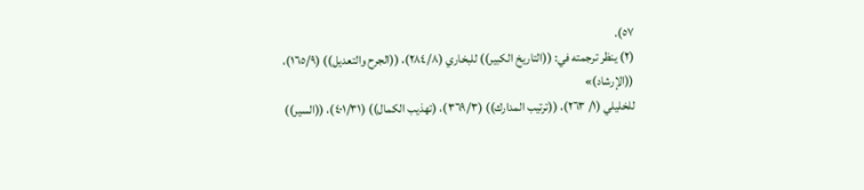٥٧).
(٢) ينظر ترجمته في: ((التاريخ الكبير)) للبخاري (٢٨٤/٨)، ((الجرح والتعديل)) (١٦٥/٩)، ((الإرشاد)»
للخليلي (١/ ٢٦٣)، ((ترتيب المدارك)) (٣٦٩/٣)، (تهذيب الكمال)) (٤٠١/٣١)، ((السير))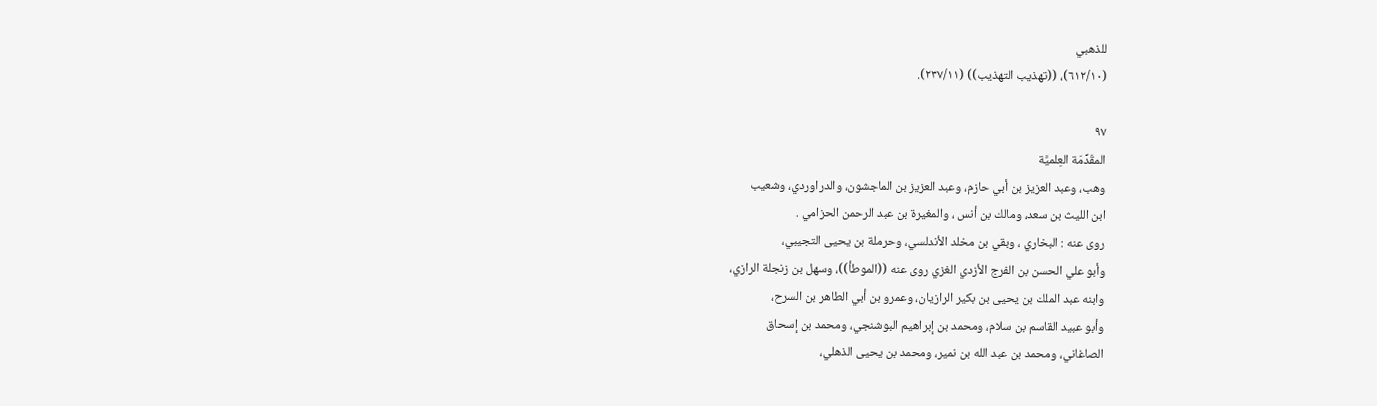للذهبي
(٦١٢/١٠)، ((تهذيب التهذيب)) (٢٣٧/١١).

٩٧
المقَدِّمَة العِلميَّة
وهب، وعبد العزيز بن أبي حازم، وعبد العزيز بن الماجشون، والدراوردي، وشعيب
ابن الليث بن سعد، ومالك بن أنس ، والمغيرة بن عبد الرحمن الحزامي .
روى عنه : البخاري ، وبقي بن مخلد الأندلسي، وحرملة بن يحيى التجيبي،
وأبو علي الحسن بن الفرج الأزدي الغزي روى عنه ((الموطأ))، وسهل بن زنجلة الرازي،
وابنه عبد الملك بن يحيى بن بكير الرازيان، وعمرو بن أبي الطاهر بن السرح،
وأبو عبيد القاسم بن سلام، ومحمد بن إبراهيم البوشنجي، ومحمد بن إسحاق
الصاغاني، ومحمد بن عبد الله بن نمير، ومحمد بن يحيى الذهلي،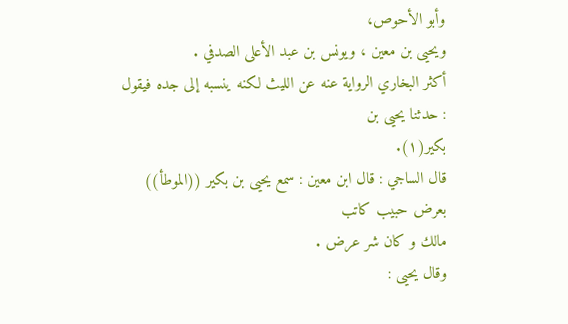وأبو الأحوص،
ويحيى بن معين ، ويونس بن عبد الأعلى الصدفي .
أكثر البخاري الرواية عنه عن الليث لكنه ينسبه إلى جده فيقول : حدثنا يحيى بن
بكير(١).
قال الساجي : قال ابن معين : سمع يحيى بن بكير ((الموطأ)) بعرض حبيب كاتب
مالك و کان شر عرض .
وقال يحيى :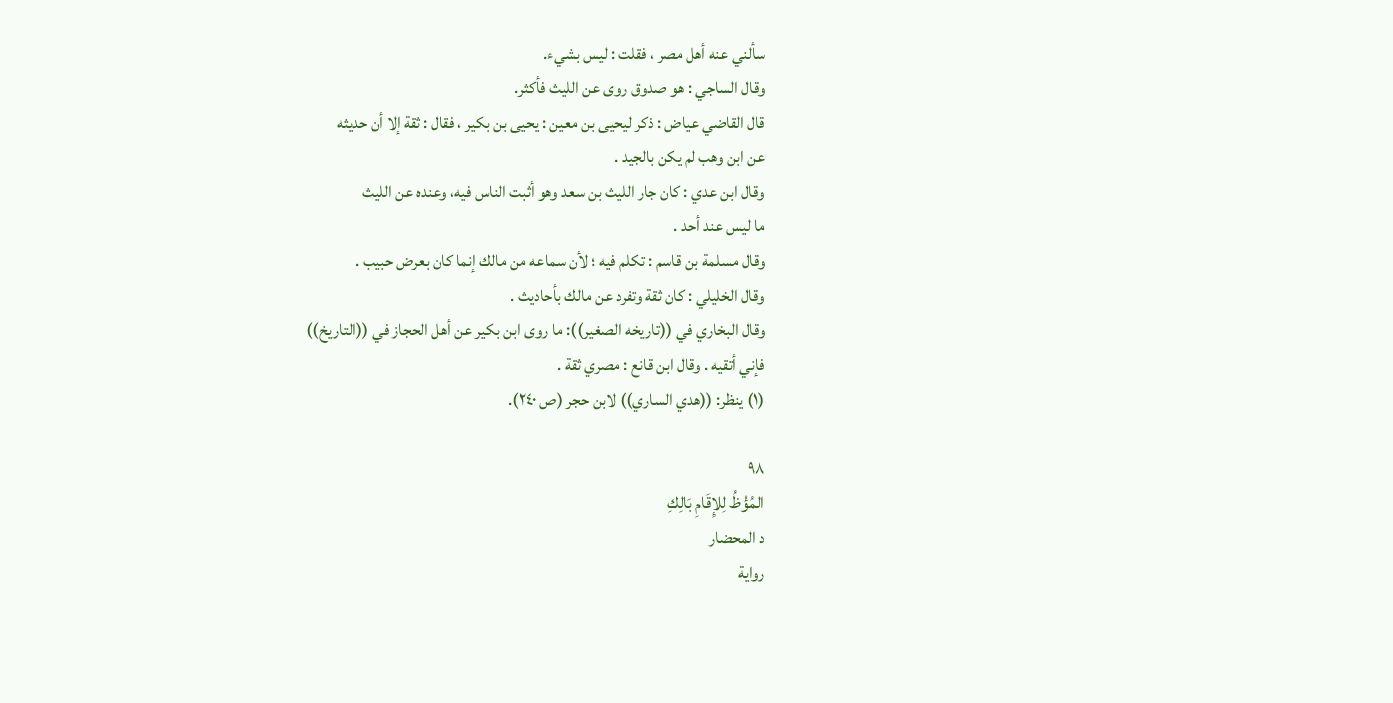سألني عنه أهل مصر ، فقلت : ليس بشيء.
وقال الساجي : هو صدوق روی عن اللیث فأكثر.
قال القاضي عياض : ذكر ليحيى بن معين : يحيى بن بكير ، فقال : ثقة إلا أن حديثه
عن ابن وهب لم یکن بالجید .
وقال ابن عدي : كان جار الليث بن سعد وهو أثبت الناس فيه، وعنده عن الليث
ما لیس عند أحد .
وقال مسلمة بن قاسم : تكلم فيه ؛ لأن سماعه من مالك إنما كان بعرض حبيب .
وقال الخليلي : كان ثقة وتفرد عن مالك بأحاديث .
وقال البخاري في ((تاريخه الصغير)): ما روى ابن بكير عن أهل الحجاز في ((التاريخ))
فإني أتقيه . وقال ابن قانع : مصري ثقة .
(١) ينظر: ((هدي الساري)) لابن حجر (ص ٢٤٠).

٩٨
المُؤْظُ لِلإِقَامِ بَالِكِ
د المحضار
رواية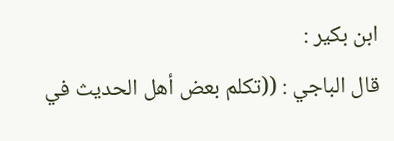ابن بکیر :
قال الباجي : ((تكلم بعض أهل الحديث في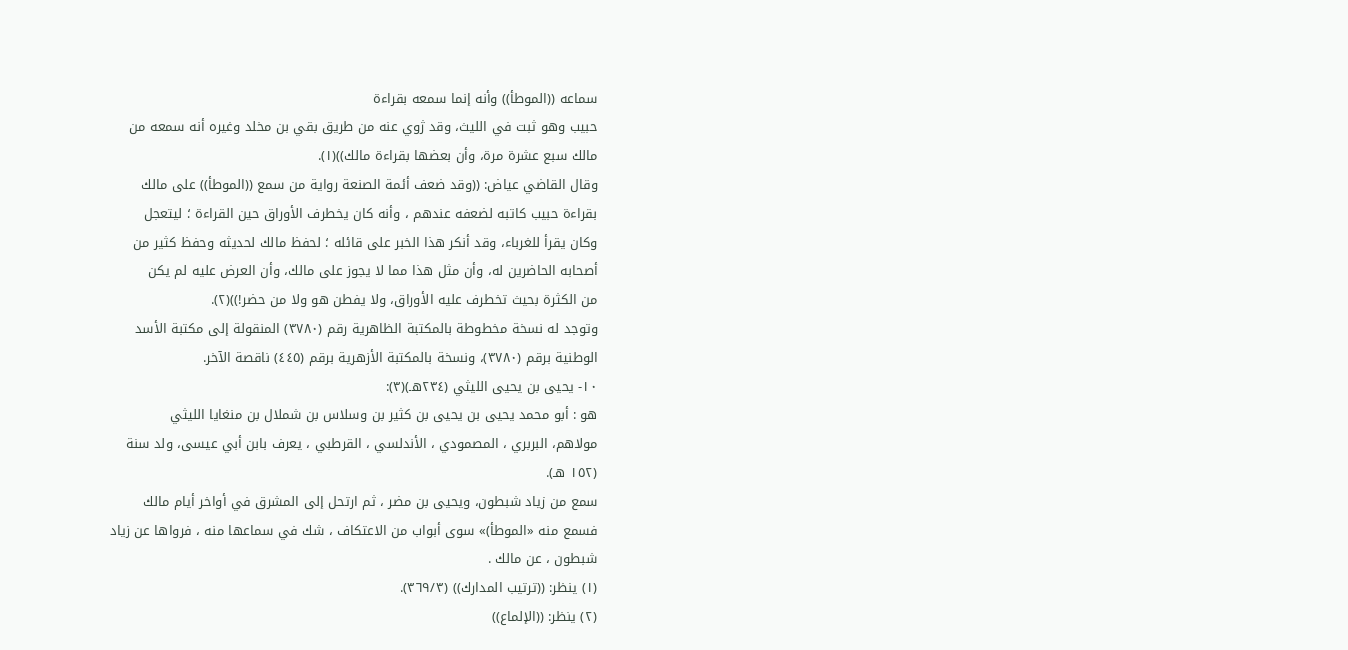سماعه ((الموطأ)) وأنه إنما سمعه بقراءة
حبيب وهو ثبت في اللیث، وقد ژوي عنه من طريق بقي بن مخلد وغيره أنه سمعه من
مالك سبع عشرة مرة، وأن بعضها بقراءة مالك))(١).
وقال القاضي عياض: ((وقد ضعف أئمة الصنعة رواية من سمع ((الموطأ)) على مالك
بقراءة حبيب كاتبه لضعفه عندهم ، وأنه كان يخطرف الأوراق حين القراءة ؛ ليتعجل
وكان يقرأ للغرباء، وقد أنكر هذا الخبر على قائله ؛ لحفظ مالك لحديثه وحفظ كثير من
أصحابه الحاضرين له، وأن مثل هذا مما لا يجوز على مالك، وأن العرض عليه لم يكن
من الكثرة بحيث تخطرف عليه الأوراق، ولا يفطن هو ولا من حضر!))(٢).
وتوجد له نسخة مخطوطة بالمكتبة الظاهرية رقم (٣٧٨٠) المنقولة إلى مكتبة الأسد
الوطنية برقم (٣٧٨٠)، ونسخة بالمكتبة الأزهرية برقم (٤٤٥) ناقصة الآخر.
١٠- يحيى بن يحيى الليثي (٢٣٤هـ)(٣):
هو : أبو محمد يحيى بن يحيى بن كثير بن وسلاس بن شملال بن منغايا الليثي
مولاهم، البربري ، المصمودي ، الأندلسي ، القرطبي ، يعرف بابن أبي عيسى، ولد سنة
(١٥٢ هـ).
سمع من زياد شبطون، ويحيى بن مضر ، ثم ارتحل إلى المشرق في أواخر أيام مالك
فسمع منه «الموطأ)» سوی أبواب من الاعتكاف ، شك في سماعها منه ، فرواها عن زياد
شبطون ، عن مالك .
(١) ينظر: ((ترتيب المدارك)) (٣٦٩/٣).
(٢) ينظر: ((الإلماع))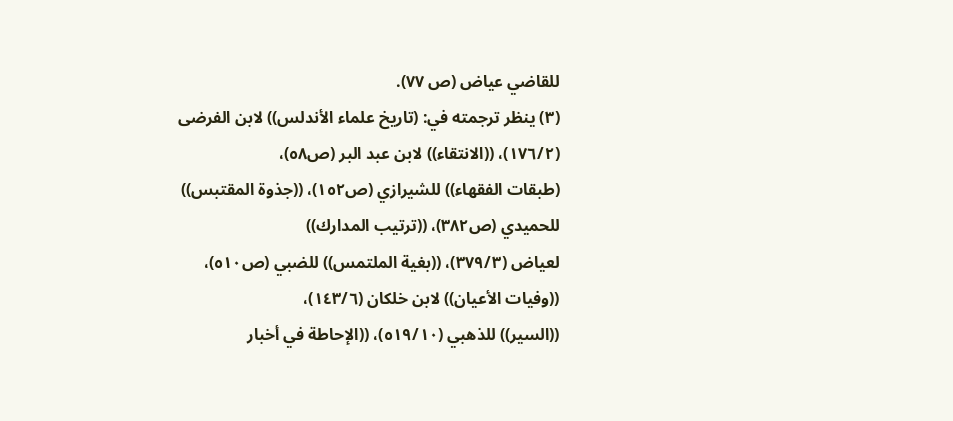للقاضي عياض (ص ٧٧).
(٣) ينظر ترجمته في: (تاريخ علماء الأندلس)) لابن الفرضى (١٧٦/٢)، ((الانتقاء)) لابن عبد البر (ص٥٨)،
(طبقات الفقهاء)) للشيرازي (ص١٥٢)، ((جذوة المقتبس)) للحميدي (ص٣٨٢)، ((ترتيب المدارك))
لعياض (٣٧٩/٣)، ((بغية الملتمس)) للضبي (ص٥١٠)، ((وفيات الأعيان)) لابن خلكان (١٤٣/٦)،
((السير)) للذهبي (٥١٩/١٠)، ((الإحاطة في أخبار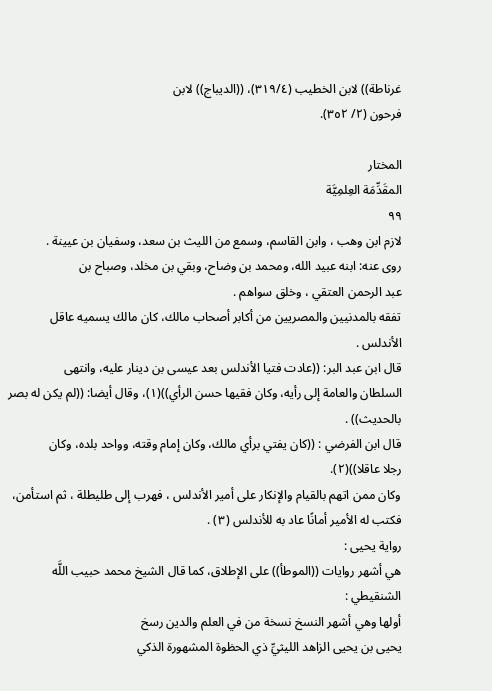غرناطة)) لابن الخطيب (٣١٩/٤)، ((الديباج)) لابن
فرحون (٢/ ٣٥٢).

المختار
المقَدِّمَة العِلمِيَّة
٩٩
لازم ابن وهب ، وابن القاسم، وسمع من الليث بن سعد، وسفيان بن عيينة .
روى عنه: ابنه عبيد الله، ومحمد بن وضاح، وبقي بن مخلد، وصباح بن
عبد الرحمن العتقي ، وخلق سواهم .
تفقه بالمدنيين والمصريين من أكابر أصحاب مالك، كان مالك يسميه عاقل
الأندلس .
قال ابن عبد البر: ((عادت فتيا الأندلس بعد عيسى بن دينار عليه، وانتهى
السلطان والعامة إلى رأيه، وكان فقيها حسن الرأي))(١)، وقال أيضا: ((لم يكن له بصر
بالحدیث)) .
قال ابن الفرضي : ((كان يفتي برأي مالك، وكان إمام وقته، وواحد بلده، وكان
رجلا عاقلا))(٢).
وكان ممن اتهم بالقيام والإنكار على أمير الأندلس ، فهرب إلى طليطلة ، ثم استأمن،
فكتب له الأمير أمانًا عاد به للأندلس (٣) .
رواية يحيى :
هي أشهر روايات ((الموطأ)) على الإطلاق، كما قال الشيخ محمد حبيب اللَّه
الشنقيطي :
أولها وهي أشهر النسخ نسخة من في العلم والدين رسخ
يحيى بن يحيى الزاهد الليثيِّ ذي الحظوة المشهورة الذكي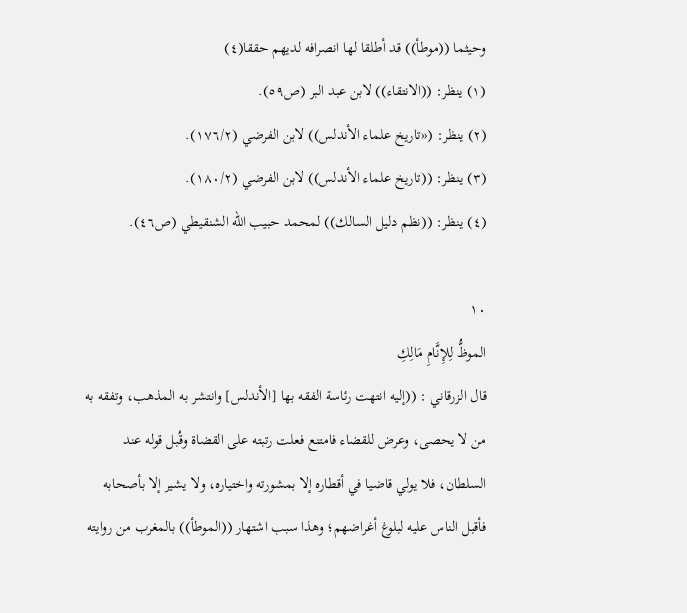وحيثما ((موطأ)) قد أطلقا لها انصرافه لديهم حققا(٤)
(١) ينظر: ((الانتقاء)) لابن عبد البر (ص٥٩).
(٢) ينظر: («تاريخ علماء الأندلس)) لابن الفرضي (١٧٦/٢).
(٣) ينظر: ((تاريخ علماء الأندلس)) لابن الفرضي (١٨٠/٢).
(٤) ينظر: ((نظم دليل السالك)) لمحمد حبيب الله الشنقيطي (ص٤٦).

١٠
الموظُّ لِلإِنَّامِ مَالِكِ
قال الزرقاني : ((إليه انتهت رئاسة الفقه بها [الأندلس] وانتشر به المذهب، وتفقه به
من لا يحصى، وعرض للقضاء فامتنع فعلت رتبته على القضاة وقُبل قوله عند
السلطان، فلا يولي قاضيا في أقطاره إلا بمشورته واختياره، ولا يشير إلا بأصحابه
فأقبل الناس عليه لبلوغ أغراضهم؛ وهذا سبب اشتهار ((الموطأ)) بالمغرب من روايته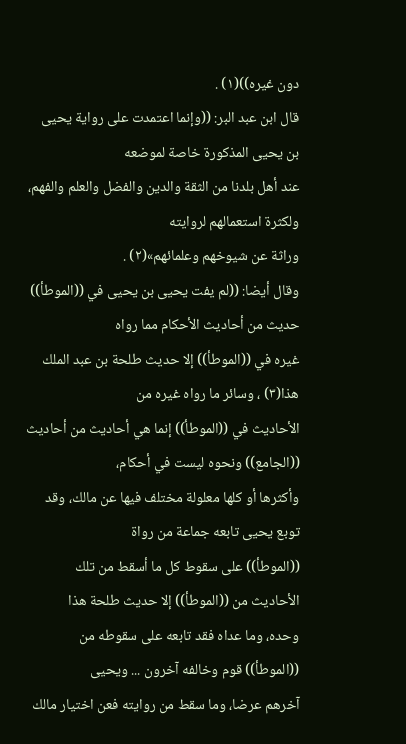دون غيره))(١) .
قال ابن عبد البر: ((وإنما اعتمدت على رواية يحيى بن يحيى المذكورة خاصة لموضعه
عند أهل بلدنا من الثقة والدين والفضل والعلم والفهم، ولكثرة استعمالهم لروايته
وراثة عن شيوخهم وعلمائهم»(٢) .
وقال أيضا: ((لم يفت يحيى بن يحيى في ((الموطأ)) حديث من أحاديث الأحكام مما رواه
غيره في ((الموطأ)) إلا حديث طلحة بن عبد الملك هذا(٣) ، وسائر ما رواه غيره من
الأحاديث في ((الموطأ)) إنما هي أحاديث من أحاديث ((الجامع)) ونحوه ليست في أحكام،
وأكثرها أو كلها معلولة مختلف فيها عن مالك، وقد توبع يحيى تابعه جماعة من رواة
((الموطأ)) على سقوط كل ما أسقط من تلك الأحاديث من ((الموطأ)) إلا حديث طلحة هذا
وحده، وما عداه فقد تابعه على سقوطه من ((الموطأ)) قوم وخالفه آخرون ... ويحيى
آخرهم عرضا، وما سقط من روايته فعن اختيار مالك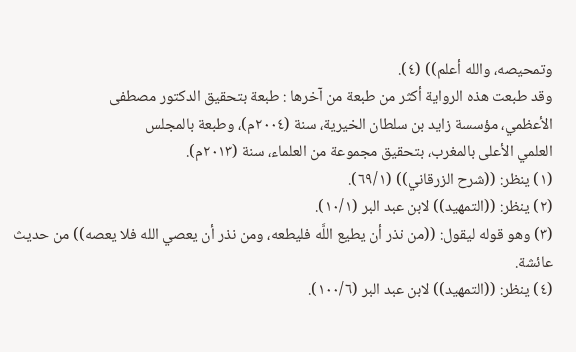وتمحيصه، والله أعلم)) (٤).
وقد طبعت هذه الرواية أكثر من طبعة من آخرها : طبعة بتحقيق الدكتور مصطفى
الأعظمي، مؤسسة زايد بن سلطان الخيرية، سنة (٢٠٠٤م)، وطبعة بالمجلس
العلمي الأعلى بالمغرب، بتحقيق مجموعة من العلماء، سنة (٢٠١٣م).
(١) ينظر: ((شرح الزرقاني)) (٦٩/١).
(٢) ينظر: ((التمهيد)) لابن عبد البر (١٠/١).
(٣) وهو قوله ليقول: ((من نذر أن يطيع اللَّه فليطعه، ومن نذر أن يعصي الله فلا يعصه)) من حديث عائشة.
(٤) ينظر: ((التمهيد)) لابن عبد البر (١٠٠/٦).